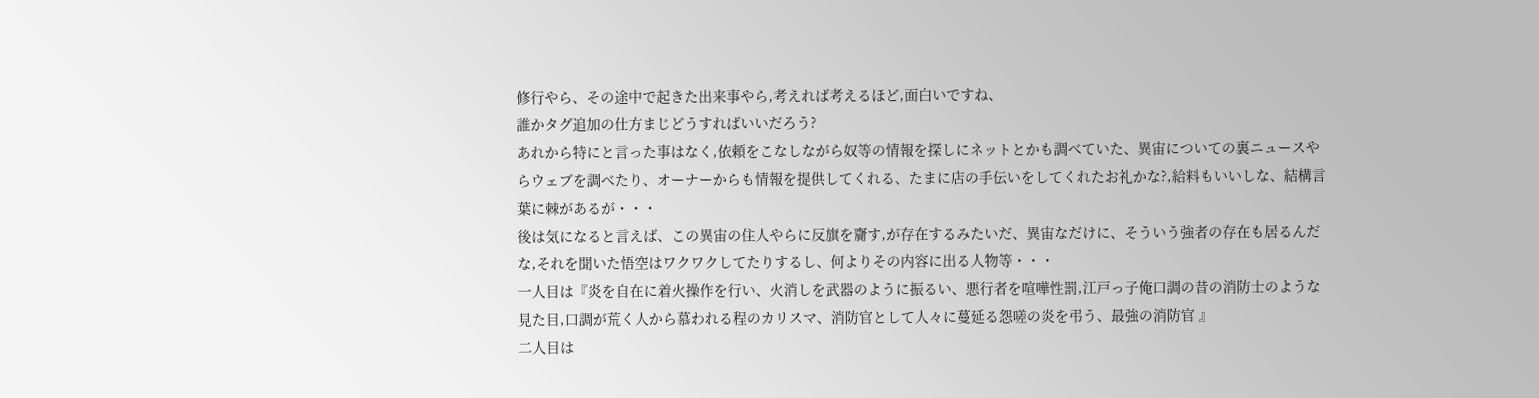修行やら、その途中で起きた出来事やら,考えれば考えるほど,面白いですね、
誰かタグ追加の仕方まじどうすればいいだろう?
あれから特にと言った事はなく,依頼をこなしながら奴等の情報を探しにネットとかも調べていた、異宙についての裏ニュースやらウェブを調べたり、オーナーからも情報を提供してくれる、たまに店の手伝いをしてくれたお礼かな?,給料もいいしな、結構言葉に棘があるが・・・
後は気になると言えば、この異宙の住人やらに反旗を齎す,が存在するみたいだ、異宙なだけに、そういう強者の存在も居るんだな,それを聞いた悟空はワクワクしてたりするし、何よりその内容に出る人物等・・・
一人目は『炎を自在に着火操作を行い、火消しを武器のように振るい、悪行者を喧嘩性罰,江戸っ子俺口調の昔の消防士のような見た目,口調が荒く人から慕われる程のカリスマ、消防官として人々に蔓延る怨嗟の炎を弔う、最強の消防官 』
二人目は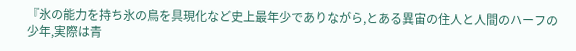『氷の能力を持ち氷の鳥を具現化など史上最年少でありながら,とある異宙の住人と人間のハーフの少年,実際は青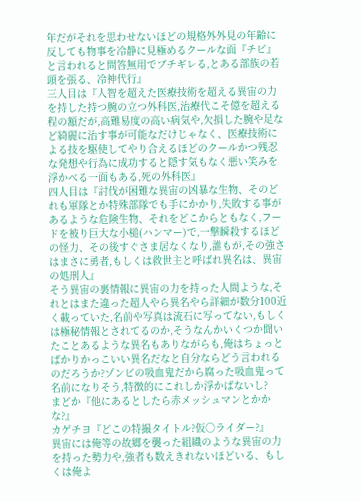年だがそれを思わせないほどの規格外外見の年齢に反しても物事を冷静に見極めるクールな面『チビ』と言われると問答無用でブチギレる,とある部族の若頭を張る、冷神代行』
三人目は『人智を超えた医療技術を超える異宙の力を持した持つ腕の立つ外科医,治療代こそ億を超える程の額だが,高難易度の高い病気や,欠損した腕や足など綺麗に治す事が可能なだけじゃなく、医療技術による技を駆使してやり合えるほどのクールかつ残忍な発想や行為に成功すると隠す気もなく悪い笑みを浮かべる一面もある,死の外科医』
四人目は『討伐が困難な異宙の凶暴な生物、そのどれも軍隊とか特殊部隊でも手にかかり,失敗する事があるような危険生物、それをどこからともなく,フードを被り巨大な小槌(ハンマー)で,一撃瞬殺するほどの怪力、その後すぐさま居なくなり,誰もが,その強さはまさに勇者,もしくは救世主と呼ばれ異名は、異宙の処刑人』
そう異宙の裏情報に異宙の力を持った人間ような,それとはまた違った超人やら異名やら詳細が数分100近く載っていた,名前や写真は流石に写ってない,もしくは極秘情報とされてるのか,そうなんかいくつか聞いたことあるような異名もありながらも,俺はちょっとばかりかっこいい異名だなと自分ならどう言われるのだろうか?ゾンビの吸血鬼だから腐った吸血鬼って名前になりそう,特徴的にこれしか浮かばないし?
まどか『他にあるとしたら赤メッシュマンとかかな?』
カゲチヨ『どこの特撮タイトル?仮○ライダー?』
異宙には俺等の故郷を襲った組織のような異宙の力を持った勢力や,強者も数えきれないほどいる、もしくは俺よ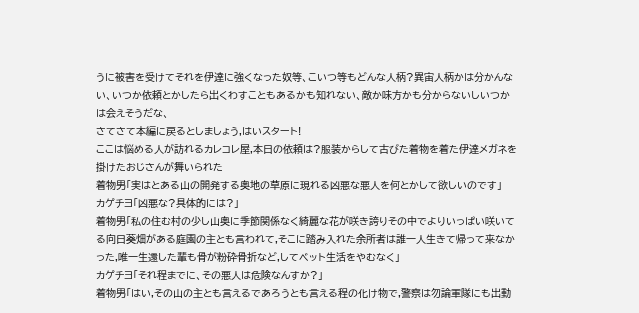うに被害を受けてそれを伊達に強くなった奴等、こいつ等もどんな人柄?異宙人柄かは分かんない、いつか依頼とかしたら出くわすこともあるかも知れない、敵か味方かも分からないしいつかは会えそうだな、
さてさて本編に戻るとしましょう,はいスタート!
ここは悩める人が訪れるカレコレ屋,本日の依頼は?服装からして古びた着物を着た伊達メガネを掛けたおじさんが舞いられた
着物男「実はとある山の開発する奥地の草原に現れる凶悪な悪人を何とかして欲しいのです」
カゲチヨ「凶悪な?具体的には?」
着物男「私の住む村の少し山奥に季節関係なく綺麗な花が咲き誇りその中でよりいっぱい咲いてる向日葵畑がある庭園の主とも言われて,そこに踏み入れた余所者は誰一人生きて帰って来なかった,唯一生還した輩も骨が粉砕骨折など,してベット生活をやむなく」
カゲチヨ「それ程までに、その悪人は危険なんすか?」
着物男「はい,その山の主とも言えるであろうとも言える程の化け物で,警察は勿論軍隊にも出動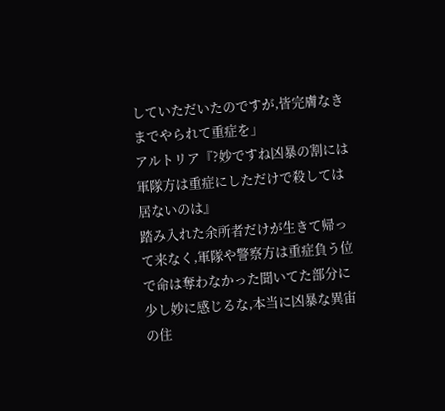していただいたのですが,皆完膚なきまでやられて重症を」
アルトリア『?妙ですね凶暴の割には軍隊方は重症にしただけで殺しては居ないのは』
踏み入れた余所者だけが生きて帰って来なく,軍隊や警察方は重症負う位で命は奪わなかった聞いてた部分に少し妙に感じるな,本当に凶暴な異宙の住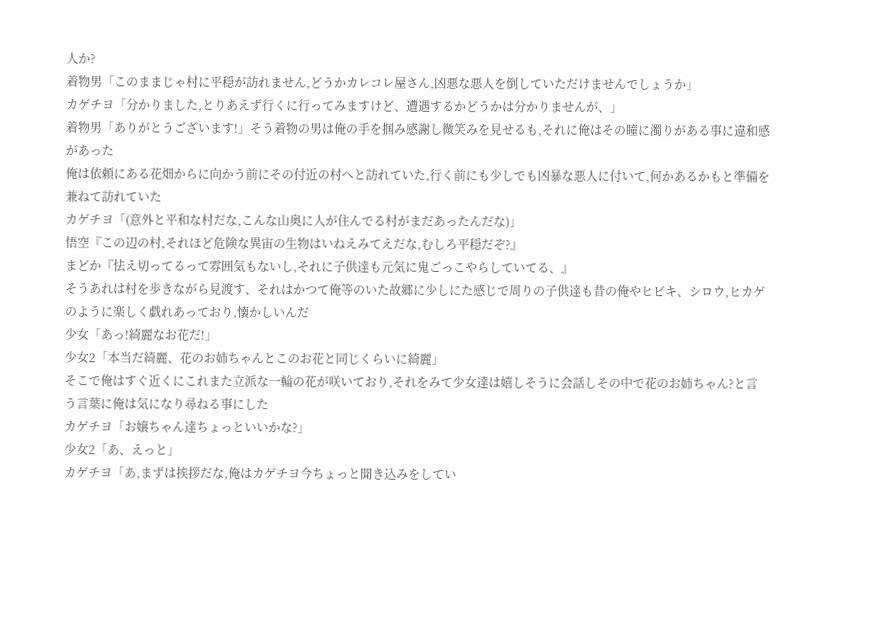人か?
着物男「このままじゃ村に平穏が訪れません,どうかカレコレ屋さん,凶悪な悪人を倒していただけませんでしょうか」
カゲチヨ「分かりました,とりあえず行くに行ってみますけど、遭遇するかどうかは分かりませんが、」
着物男「ありがとうございます!」そう着物の男は俺の手を掴み感謝し微笑みを見せるも,それに俺はその瞳に濁りがある事に違和感があった
俺は依頼にある花畑からに向かう前にその付近の村へと訪れていた,行く前にも少しでも凶暴な悪人に付いて,何かあるかもと準備を兼ねて訪れていた
カゲチヨ「(意外と平和な村だな,こんな山奥に人が住んでる村がまだあったんだな)」
悟空『この辺の村,それほど危険な異宙の生物はいねえみてえだな,むしろ平穏だぞ?』
まどか『怯え切ってるって雰囲気もないし,それに子供達も元気に鬼ごっこやらしていてる、』
そうあれは村を歩きながら見渡す、それはかつて俺等のいた故郷に少しにた感じで周りの子供達も昔の俺やヒビキ、シロウ,ヒカゲのように楽しく戯れあっており,懐かしいんだ
少女「あっ!綺麗なお花だ!」
少女2「本当だ綺麗、花のお姉ちゃんとこのお花と同じくらいに綺麗」
そこで俺はすぐ近くにこれまた立派な一輪の花が咲いており,それをみて少女達は嬉しそうに会話しその中で花のお姉ちゃん?と言う言葉に俺は気になり尋ねる事にした
カゲチヨ「お嬢ちゃん達ちょっといいかな?」
少女2「あ、えっと」
カゲチヨ「あ,まずは挨拶だな,俺はカゲチヨ今ちょっと聞き込みをしてい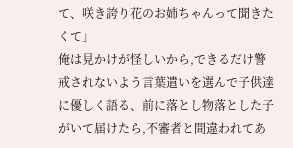て、咲き誇り花のお姉ちゃんって聞きたくて」
俺は見かけが怪しいから,できるだけ警戒されないよう言葉遣いを選んで子供達に優しく語る、前に落とし物落とした子がいて届けたら,不審者と間違われてあ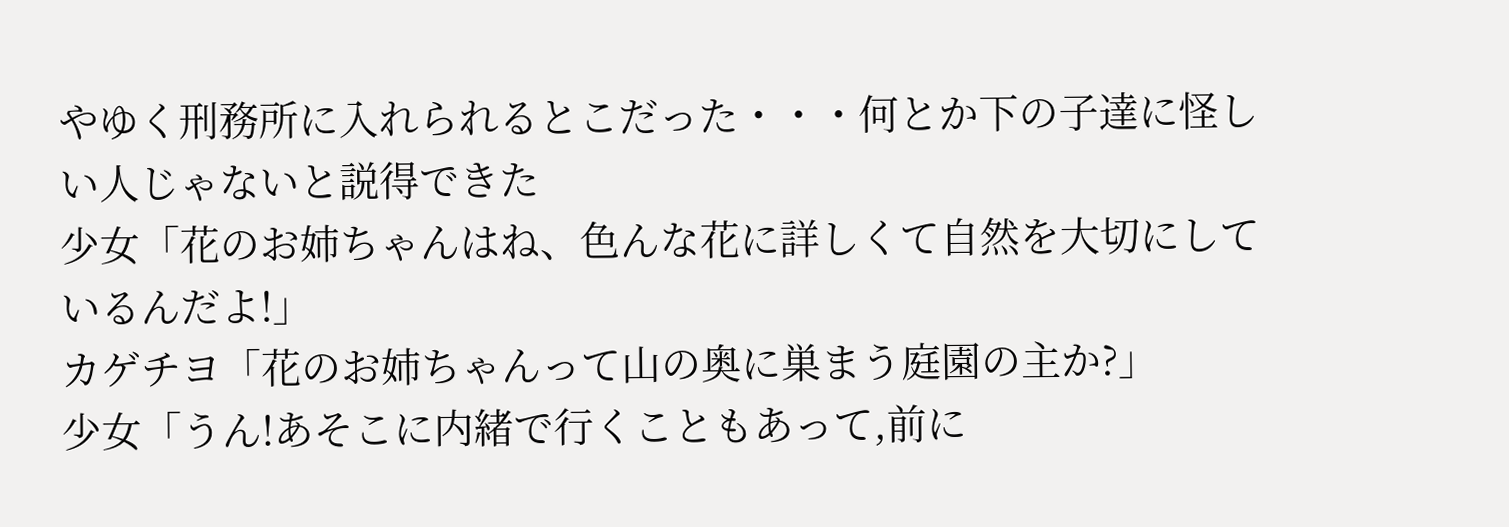やゆく刑務所に入れられるとこだった・・・何とか下の子達に怪しい人じゃないと説得できた
少女「花のお姉ちゃんはね、色んな花に詳しくて自然を大切にしているんだよ!」
カゲチヨ「花のお姉ちゃんって山の奥に巣まう庭園の主か?」
少女「うん!あそこに内緒で行くこともあって,前に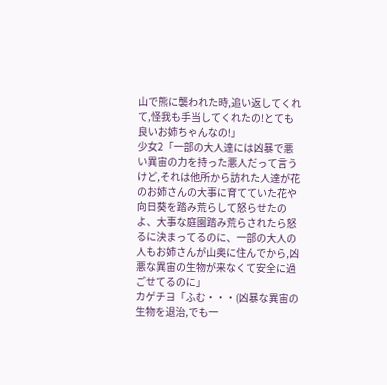山で熊に襲われた時,追い返してくれて,怪我も手当してくれたの!とても良いお姉ちゃんなの!」
少女2「一部の大人達には凶暴で悪い異宙の力を持った悪人だって言うけど,それは他所から訪れた人達が花のお姉さんの大事に育てていた花や向日葵を踏み荒らして怒らせたのよ、大事な庭園踏み荒らされたら怒るに決まってるのに、一部の大人の人もお姉さんが山奥に住んでから,凶悪な異宙の生物が来なくて安全に過ごせてるのに」
カゲチヨ「ふむ・・・(凶暴な異宙の生物を退治,でも一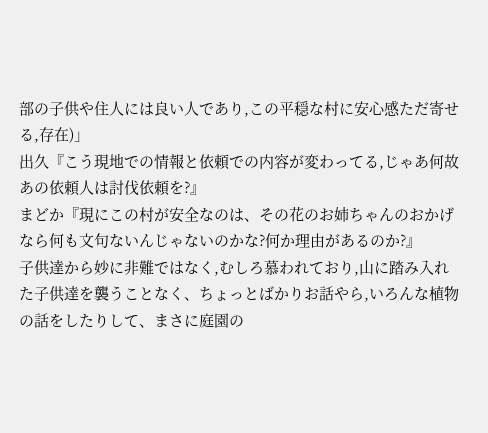部の子供や住人には良い人であり,この平穏な村に安心感ただ寄せる,存在)」
出久『こう現地での情報と依頼での内容が変わってる,じゃあ何故あの依頼人は討伐依頼を?』
まどか『現にこの村が安全なのは、その花のお姉ちゃんのおかげなら何も文句ないんじゃないのかな?何か理由があるのか?』
子供達から妙に非難ではなく,むしろ慕われており,山に踏み入れた子供達を襲うことなく、ちょっとばかりお話やら,いろんな植物の話をしたりして、まさに庭園の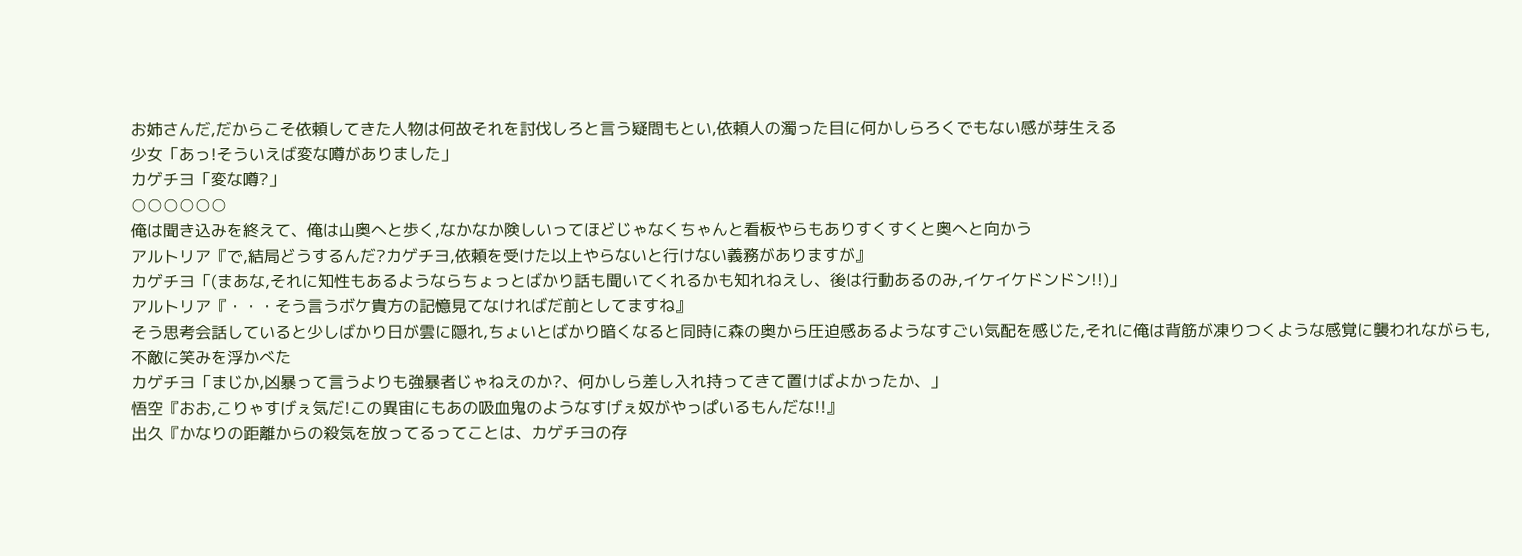お姉さんだ,だからこそ依頼してきた人物は何故それを討伐しろと言う疑問もとい,依頼人の濁った目に何かしらろくでもない感が芽生える
少女「あっ!そういえば変な噂がありました」
カゲチヨ「変な噂?」
○○○○○○
俺は聞き込みを終えて、俺は山奥へと歩く,なかなか険しいってほどじゃなくちゃんと看板やらもありすくすくと奥へと向かう
アルトリア『で,結局どうするんだ?カゲチヨ,依頼を受けた以上やらないと行けない義務がありますが』
カゲチヨ「(まあな,それに知性もあるようならちょっとばかり話も聞いてくれるかも知れねえし、後は行動あるのみ,イケイケドンドン!!)」
アルトリア『・・・そう言うボケ貴方の記憶見てなければだ前としてますね』
そう思考会話していると少しばかり日が雲に隠れ,ちょいとばかり暗くなると同時に森の奥から圧迫感あるようなすごい気配を感じた,それに俺は背筋が凍りつくような感覚に襲われながらも,不敵に笑みを浮かべた
カゲチヨ「まじか,凶暴って言うよりも強暴者じゃねえのか?、何かしら差し入れ持ってきて置けばよかったか、」
悟空『おお,こりゃすげぇ気だ!この異宙にもあの吸血鬼のようなすげぇ奴がやっぱいるもんだな!!』
出久『かなりの距離からの殺気を放ってるってことは、カゲチヨの存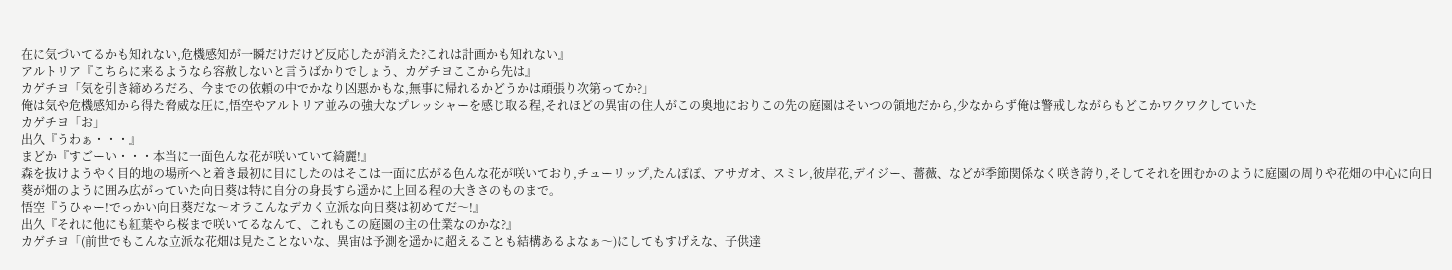在に気づいてるかも知れない,危機感知が一瞬だけだけど反応したが消えた?これは計画かも知れない』
アルトリア『こちらに来るようなら容赦しないと言うばかりでしょう、カゲチヨここから先は』
カゲチヨ「気を引き締めろだろ、今までの依頼の中でかなり凶悪かもな,無事に帰れるかどうかは頑張り次第ってか?」
俺は気や危機感知から得た脅威な圧に,悟空やアルトリア並みの強大なプレッシャーを感じ取る程,それほどの異宙の住人がこの奥地におりこの先の庭園はそいつの領地だから,少なからず俺は警戒しながらもどこかワクワクしていた
カゲチヨ「お」
出久『うわぁ・・・』
まどか『すごーい・・・本当に一面色んな花が咲いていて綺麗!』
森を抜けようやく目的地の場所へと着き最初に目にしたのはそこは一面に広がる色んな花が咲いており,チューリップ,たんぽぽ、アサガオ、スミレ,彼岸花,デイジー、薔薇、などが季節関係なく咲き誇り,そしてそれを囲むかのように庭園の周りや花畑の中心に向日葵が畑のように囲み広がっていた向日葵は特に自分の身長すら遥かに上回る程の大きさのものまで。
悟空『うひゃー!でっかい向日葵だな〜オラこんなデカく立派な向日葵は初めてだ〜!』
出久『それに他にも紅葉やら桜まで咲いてるなんて、これもこの庭園の主の仕業なのかな?』
カゲチヨ「(前世でもこんな立派な花畑は見たことないな、異宙は予測を遥かに超えることも結構あるよなぁ〜)にしてもすげえな、子供達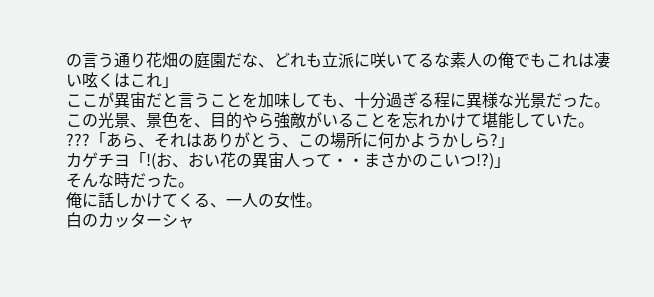の言う通り花畑の庭園だな、どれも立派に咲いてるな素人の俺でもこれは凄い呟くはこれ」
ここが異宙だと言うことを加味しても、十分過ぎる程に異様な光景だった。この光景、景色を、目的やら強敵がいることを忘れかけて堪能していた。
???「あら、それはありがとう、この場所に何かようかしら?」
カゲチヨ「!(お、おい花の異宙人って・・まさかのこいつ!?)」
そんな時だった。
俺に話しかけてくる、一人の女性。
白のカッターシャ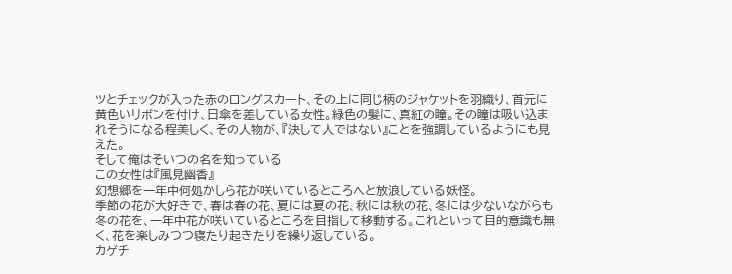ツとチェックが入った赤のロングスカート、その上に同じ柄のジャケットを羽織り、首元に黄色いリボンを付け、日傘を差している女性。緑色の髪に、真紅の瞳。その瞳は吸い込まれそうになる程美しく、その人物が、『決して人ではない』ことを強調しているようにも見えた。
そして俺はそいつの名を知っている
この女性は『風見幽香』
幻想郷を一年中何処かしら花が咲いているところへと放浪している妖怪。
季節の花が大好きで、春は春の花、夏には夏の花、秋には秋の花、冬には少ないながらも冬の花を、一年中花が咲いているところを目指して移動する。これといって目的意識も無く、花を楽しみつつ寝たり起きたりを繰り返している。
カゲチ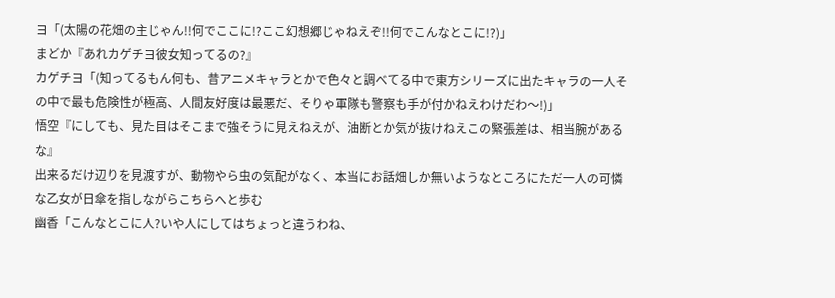ヨ「(太陽の花畑の主じゃん!!何でここに!?ここ幻想郷じゃねえぞ!!何でこんなとこに!?)」
まどか『あれカゲチヨ彼女知ってるの?』
カゲチヨ「(知ってるもん何も、昔アニメキャラとかで色々と調べてる中で東方シリーズに出たキャラの一人その中で最も危険性が極高、人間友好度は最悪だ、そりゃ軍隊も警察も手が付かねえわけだわ〜!)」
悟空『にしても、見た目はそこまで強そうに見えねえが、油断とか気が抜けねえこの緊張差は、相当腕があるな』
出来るだけ辺りを見渡すが、動物やら虫の気配がなく、本当にお話畑しか無いようなところにただ一人の可憐な乙女が日傘を指しながらこちらへと歩む
幽香「こんなとこに人?いや人にしてはちょっと違うわね、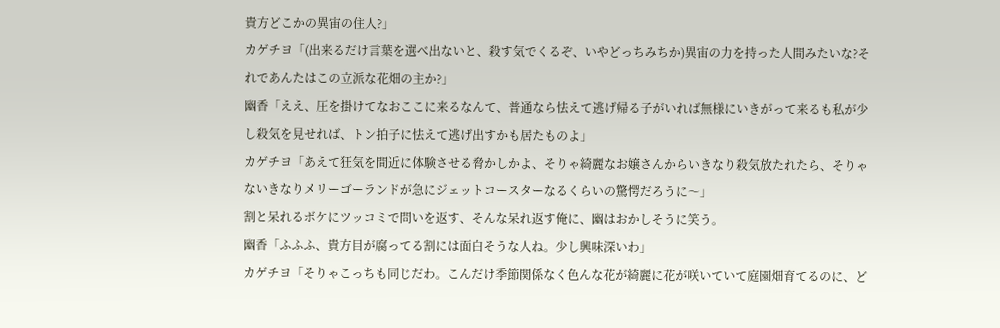貴方どこかの異宙の住人?」
カゲチヨ「(出来るだけ言葉を選べ出ないと、殺す気でくるぞ、いやどっちみちか)異宙の力を持った人間みたいな?それであんたはこの立派な花畑の主か?」
幽香「ええ、圧を掛けてなおここに来るなんて、普通なら怯えて逃げ帰る子がいれば無様にいきがって来るも私が少し殺気を見せれば、トン拍子に怯えて逃げ出すかも居たものよ」
カゲチヨ「あえて狂気を間近に体験させる脅かしかよ、そりゃ綺麗なお嬢さんからいきなり殺気放たれたら、そりゃないきなりメリーゴーランドが急にジェットコースターなるくらいの驚愕だろうに〜」
割と呆れるボケにツッコミで問いを返す、そんな呆れ返す俺に、幽はおかしそうに笑う。
幽香「ふふふ、貴方目が腐ってる割には面白そうな人ね。少し興味深いわ」
カゲチヨ「そりゃこっちも同じだわ。こんだけ季節関係なく色んな花が綺麗に花が咲いていて庭園畑育てるのに、ど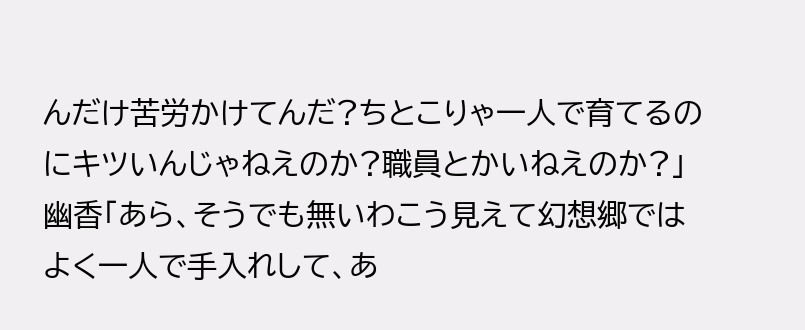んだけ苦労かけてんだ?ちとこりゃ一人で育てるのにキツいんじゃねえのか?職員とかいねえのか?」
幽香「あら、そうでも無いわこう見えて幻想郷ではよく一人で手入れして、あ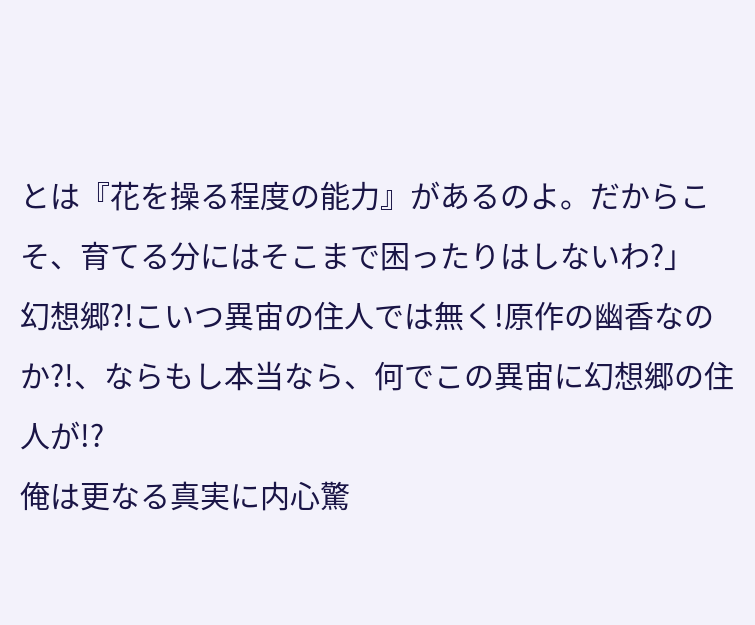とは『花を操る程度の能力』があるのよ。だからこそ、育てる分にはそこまで困ったりはしないわ?」
幻想郷?!こいつ異宙の住人では無く!原作の幽香なのか?!、ならもし本当なら、何でこの異宙に幻想郷の住人が!?
俺は更なる真実に内心驚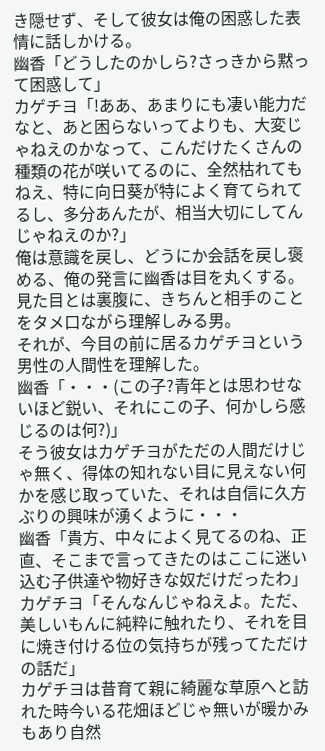き隠せず、そして彼女は俺の困惑した表情に話しかける。
幽香「どうしたのかしら?さっきから黙って困惑して」
カゲチヨ「!ああ、あまりにも凄い能力だなと、あと困らないってよりも、大変じゃねえのかなって、こんだけたくさんの種類の花が咲いてるのに、全然枯れてもねえ、特に向日葵が特によく育てられてるし、多分あんたが、相当大切にしてんじゃねえのか?」
俺は意識を戻し、どうにか会話を戻し褒める、俺の発言に幽香は目を丸くする。見た目とは裏腹に、きちんと相手のことをタメ口ながら理解しみる男。
それが、今目の前に居るカゲチヨという男性の人間性を理解した。
幽香「・・・(この子?青年とは思わせないほど鋭い、それにこの子、何かしら感じるのは何?)」
そう彼女はカゲチヨがただの人間だけじゃ無く、得体の知れない目に見えない何かを感じ取っていた、それは自信に久方ぶりの興味が湧くように・・・
幽香「貴方、中々によく見てるのね、正直、そこまで言ってきたのはここに迷い込む子供達や物好きな奴だけだったわ」
カゲチヨ「そんなんじゃねえよ。ただ、美しいもんに純粋に触れたり、それを目に焼き付ける位の気持ちが残ってただけの話だ」
カゲチヨは昔育て親に綺麗な草原へと訪れた時今いる花畑ほどじゃ無いが暖かみもあり自然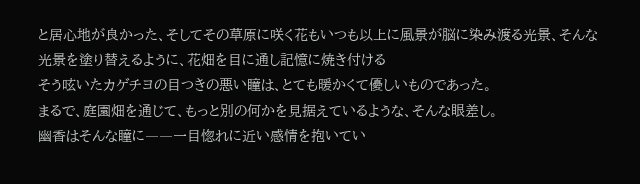と居心地が良かった、そしてその草原に咲く花もいつも以上に風景が脳に染み渡る光景、そんな光景を塗り替えるように、花畑を目に通し記憶に焼き付ける
そう呟いたカゲチヨの目つきの悪い瞳は、とても暖かくて優しいものであった。
まるで、庭園畑を通じて、もっと別の何かを見据えているような、そんな眼差し。
幽香はそんな瞳に――一目惚れに近い感情を抱いてい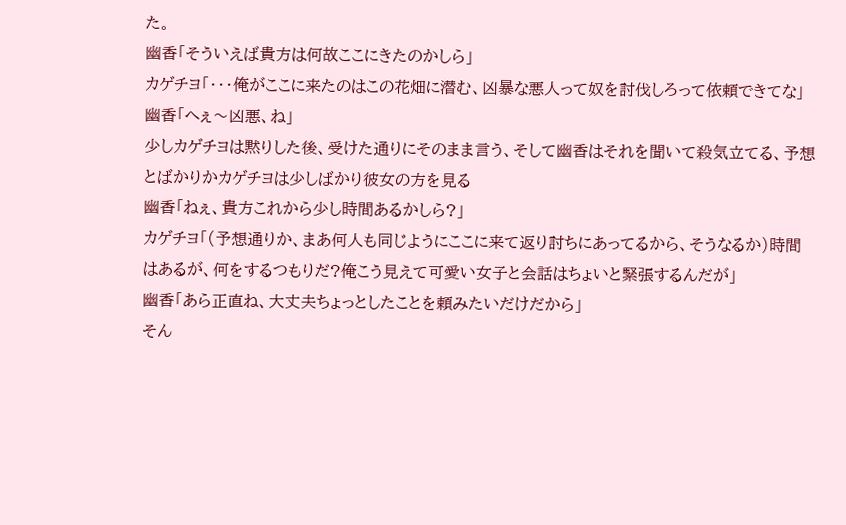た。
幽香「そういえば貴方は何故ここにきたのかしら」
カゲチヨ「・・・俺がここに来たのはこの花畑に潜む、凶暴な悪人って奴を討伐しろって依頼できてな」
幽香「へぇ〜凶悪、ね」
少しカゲチヨは黙りした後、受けた通りにそのまま言う、そして幽香はそれを聞いて殺気立てる、予想とばかりかカゲチヨは少しばかり彼女の方を見る
幽香「ねぇ、貴方これから少し時間あるかしら?」
カゲチヨ「(予想通りか、まあ何人も同じようにここに来て返り討ちにあってるから、そうなるか)時間はあるが、何をするつもりだ?俺こう見えて可愛い女子と会話はちょいと緊張するんだが」
幽香「あら正直ね、大丈夫ちょっとしたことを頼みたいだけだから」
そん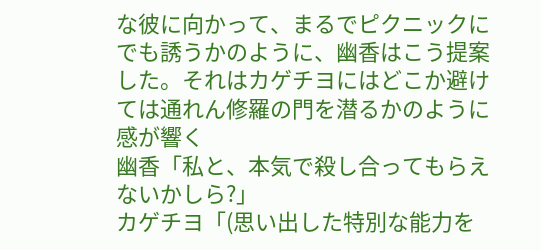な彼に向かって、まるでピクニックにでも誘うかのように、幽香はこう提案した。それはカゲチヨにはどこか避けては通れん修羅の門を潜るかのように感が響く
幽香「私と、本気で殺し合ってもらえないかしら?」
カゲチヨ「(思い出した特別な能力を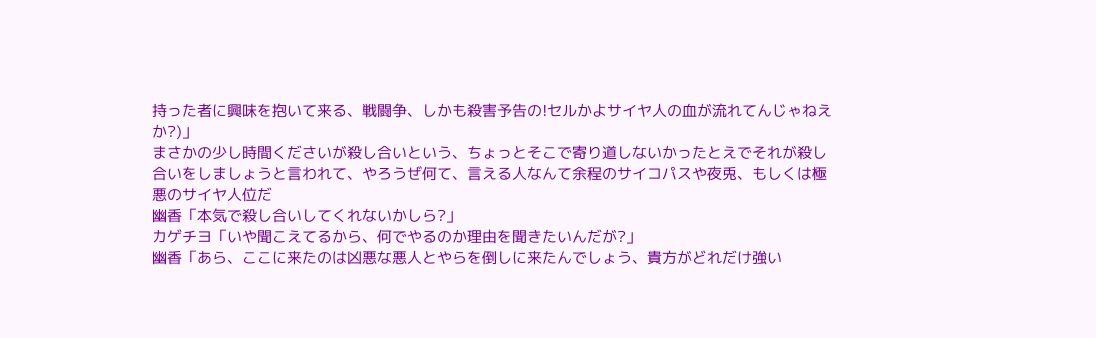持った者に興味を抱いて来る、戦闘争、しかも殺害予告の!セルかよサイヤ人の血が流れてんじゃねえか?)」
まさかの少し時間くださいが殺し合いという、ちょっとそこで寄り道しないかったとえでそれが殺し合いをしましょうと言われて、やろうぜ何て、言える人なんて余程のサイコパスや夜兎、もしくは極悪のサイヤ人位だ
幽香「本気で殺し合いしてくれないかしら?」
カゲチヨ「いや聞こえてるから、何でやるのか理由を聞きたいんだが?」
幽香「あら、ここに来たのは凶悪な悪人とやらを倒しに来たんでしょう、貴方がどれだけ強い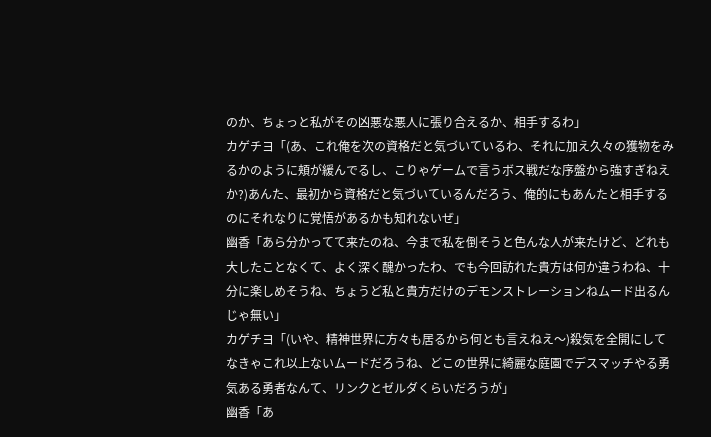のか、ちょっと私がその凶悪な悪人に張り合えるか、相手するわ」
カゲチヨ「(あ、これ俺を次の資格だと気づいているわ、それに加え久々の獲物をみるかのように頬が緩んでるし、こりゃゲームで言うボス戦だな序盤から強すぎねえか?)あんた、最初から資格だと気づいているんだろう、俺的にもあんたと相手するのにそれなりに覚悟があるかも知れないぜ」
幽香「あら分かってて来たのね、今まで私を倒そうと色んな人が来たけど、どれも大したことなくて、よく深く醜かったわ、でも今回訪れた貴方は何か違うわね、十分に楽しめそうね、ちょうど私と貴方だけのデモンストレーションねムード出るんじゃ無い」
カゲチヨ「(いや、精神世界に方々も居るから何とも言えねえ〜)殺気を全開にしてなきゃこれ以上ないムードだろうね、どこの世界に綺麗な庭園でデスマッチやる勇気ある勇者なんて、リンクとゼルダくらいだろうが」
幽香「あ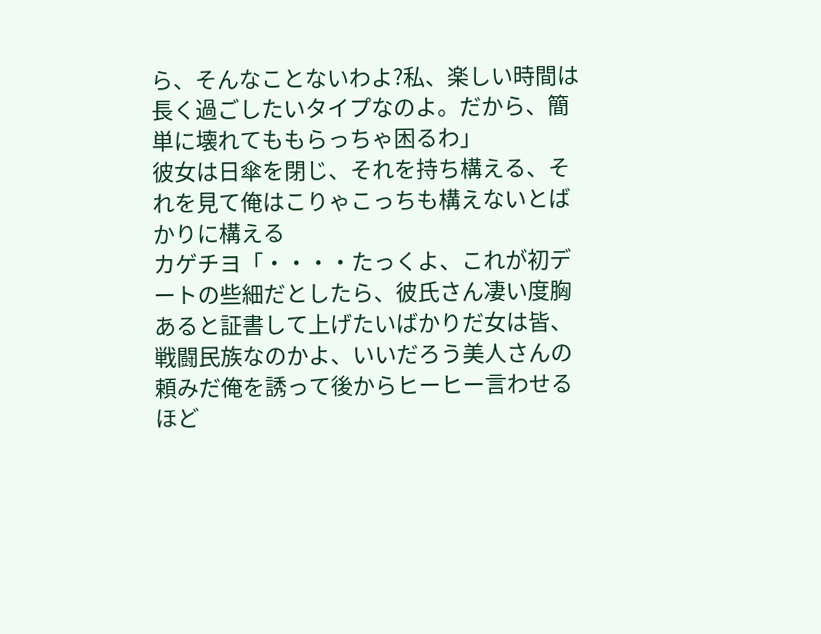ら、そんなことないわよ?私、楽しい時間は長く過ごしたいタイプなのよ。だから、簡単に壊れてももらっちゃ困るわ」
彼女は日傘を閉じ、それを持ち構える、それを見て俺はこりゃこっちも構えないとばかりに構える
カゲチヨ「・・・・たっくよ、これが初デートの些細だとしたら、彼氏さん凄い度胸あると証書して上げたいばかりだ女は皆、戦闘民族なのかよ、いいだろう美人さんの頼みだ俺を誘って後からヒーヒー言わせるほど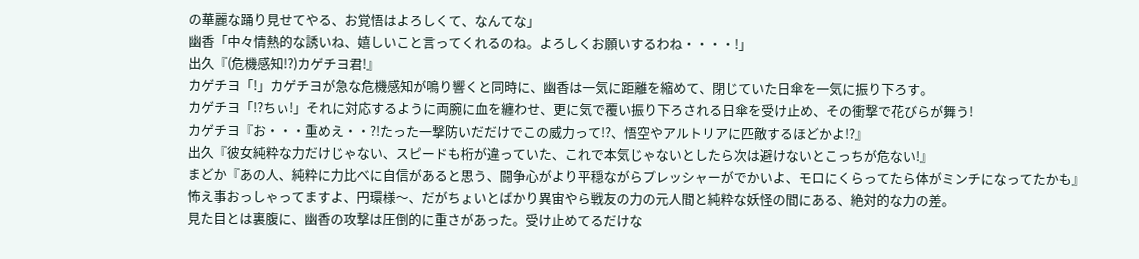の華麗な踊り見せてやる、お覚悟はよろしくて、なんてな」
幽香「中々情熱的な誘いね、嬉しいこと言ってくれるのね。よろしくお願いするわね・・・・!」
出久『(危機感知!?)カゲチヨ君!』
カゲチヨ「!」カゲチヨが急な危機感知が鳴り響くと同時に、幽香は一気に距離を縮めて、閉じていた日傘を一気に振り下ろす。
カゲチヨ「!?ちぃ!」それに対応するように両腕に血を纏わせ、更に気で覆い振り下ろされる日傘を受け止め、その衝撃で花びらが舞う!
カゲチヨ『お・・・重めえ・・?!たった一撃防いだだけでこの威力って!?、悟空やアルトリアに匹敵するほどかよ!?』
出久『彼女純粋な力だけじゃない、スピードも桁が違っていた、これで本気じゃないとしたら次は避けないとこっちが危ない!』
まどか『あの人、純粋に力比べに自信があると思う、闘争心がより平穏ながらプレッシャーがでかいよ、モロにくらってたら体がミンチになってたかも』
怖え事おっしゃってますよ、円環様〜、だがちょいとばかり異宙やら戦友の力の元人間と純粋な妖怪の間にある、絶対的な力の差。
見た目とは裏腹に、幽香の攻撃は圧倒的に重さがあった。受け止めてるだけな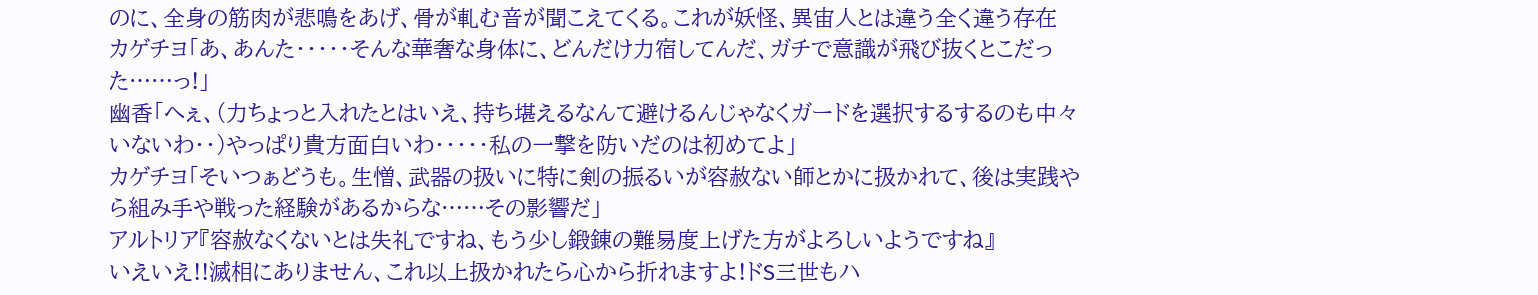のに、全身の筋肉が悲鳴をあげ、骨が軋む音が聞こえてくる。これが妖怪、異宙人とは違う全く違う存在
カゲチヨ「あ、あんた・・・・・そんな華奢な身体に、どんだけ力宿してんだ、ガチで意識が飛び抜くとこだった……っ!」
幽香「へぇ、(力ちょっと入れたとはいえ、持ち堪えるなんて避けるんじゃなくガードを選択するするのも中々いないわ・・)やっぱり貴方面白いわ・・・・・私の一撃を防いだのは初めてよ」
カゲチヨ「そいつぁどうも。生憎、武器の扱いに特に剣の振るいが容赦ない師とかに扱かれて、後は実践やら組み手や戦った経験があるからな……その影響だ」
アルトリア『容赦なくないとは失礼ですね、もう少し鍛錬の難易度上げた方がよろしいようですね』
いえいえ!!滅相にありません、これ以上扱かれたら心から折れますよ!ドS三世もハ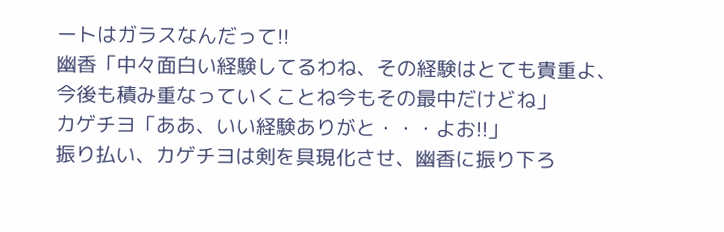ートはガラスなんだって!!
幽香「中々面白い経験してるわね、その経験はとても貴重よ、今後も積み重なっていくことね今もその最中だけどね」
カゲチヨ「ああ、いい経験ありがと・・・よお!!」
振り払い、カゲチヨは剣を具現化させ、幽香に振り下ろ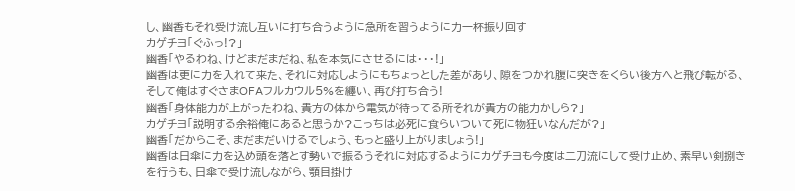し、幽香もそれ受け流し互いに打ち合うように急所を習うように力一杯振り回す
カゲチヨ「ぐふっ!?」
幽香「やるわね、けどまだまだね、私を本気にさせるには・・・!」
幽香は更に力を入れて来た、それに対応しようにもちょっとした差があり、隙をつかれ腹に突きをくらい後方へと飛び転がる、そして俺はすぐさまOFAフルカウル5%を纏い、再び打ち合う!
幽香「身体能力が上がったわね、貴方の体から電気が待ってる所それが貴方の能力かしら?」
カゲチヨ「説明する余裕俺にあると思うか?こっちは必死に食らいついて死に物狂いなんだが?」
幽香「だからこそ、まだまだいけるでしょう、もっと盛り上がりましょう!」
幽香は日傘に力を込め頭を落とす勢いで振るうそれに対応するようにカゲチヨも今度は二刀流にして受け止め、素早い剣捌きを行うも、日傘で受け流しながら、顎目掛け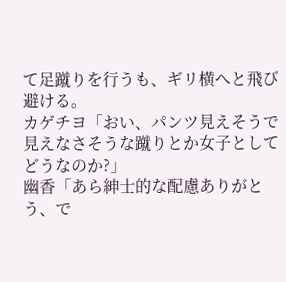て足蹴りを行うも、ギリ横へと飛び避ける。
カゲチヨ「おい、パンツ見えそうで見えなさそうな蹴りとか女子としてどうなのか?」
幽香「あら紳士的な配慮ありがとう、で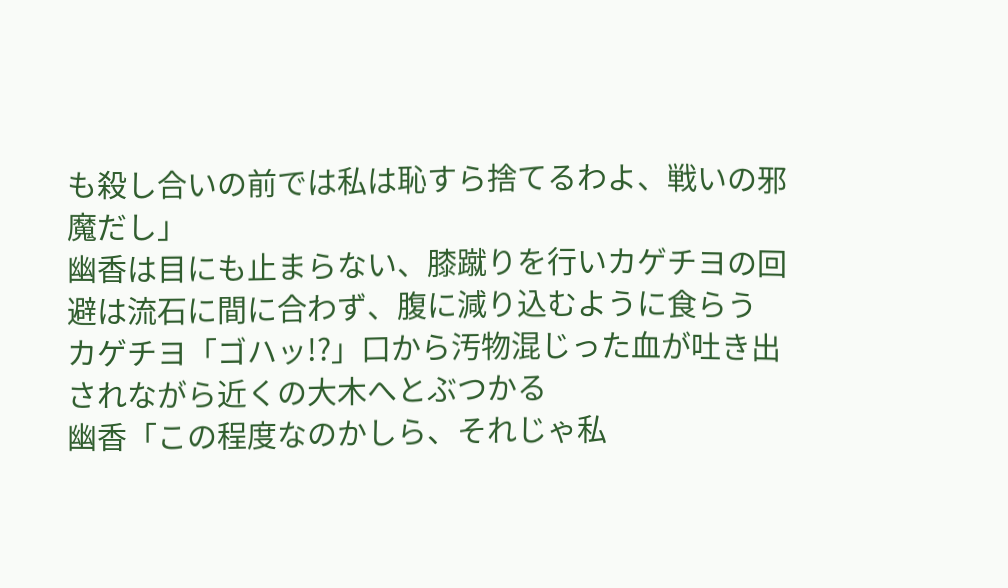も殺し合いの前では私は恥すら捨てるわよ、戦いの邪魔だし」
幽香は目にも止まらない、膝蹴りを行いカゲチヨの回避は流石に間に合わず、腹に減り込むように食らう
カゲチヨ「ゴハッ!?」口から汚物混じった血が吐き出されながら近くの大木へとぶつかる
幽香「この程度なのかしら、それじゃ私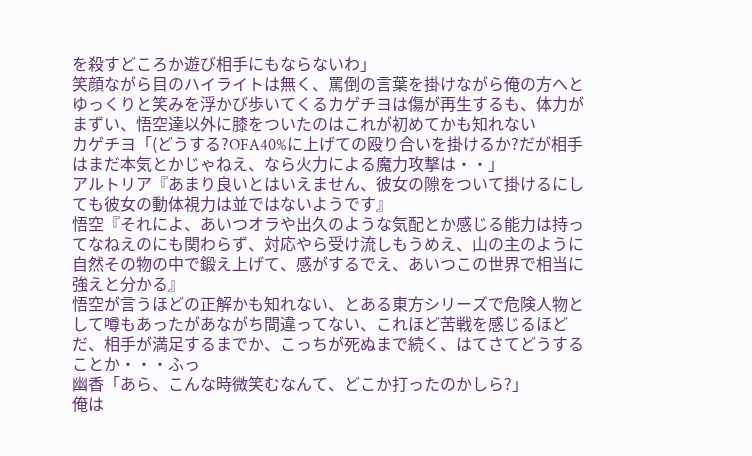を殺すどころか遊び相手にもならないわ」
笑顔ながら目のハイライトは無く、罵倒の言葉を掛けながら俺の方へとゆっくりと笑みを浮かび歩いてくるカゲチヨは傷が再生するも、体力がまずい、悟空達以外に膝をついたのはこれが初めてかも知れない
カゲチヨ「(どうする?OFA40%に上げての殴り合いを掛けるか?だが相手はまだ本気とかじゃねえ、なら火力による魔力攻撃は・・」
アルトリア『あまり良いとはいえません、彼女の隙をついて掛けるにしても彼女の動体視力は並ではないようです』
悟空『それによ、あいつオラや出久のような気配とか感じる能力は持ってなねえのにも関わらず、対応やら受け流しもうめえ、山の主のように自然その物の中で鍛え上げて、感がするでえ、あいつこの世界で相当に強えと分かる』
悟空が言うほどの正解かも知れない、とある東方シリーズで危険人物として噂もあったがあながち間違ってない、これほど苦戦を感じるほどだ、相手が満足するまでか、こっちが死ぬまで続く、はてさてどうすることか・・・ふっ
幽香「あら、こんな時微笑むなんて、どこか打ったのかしら?」
俺は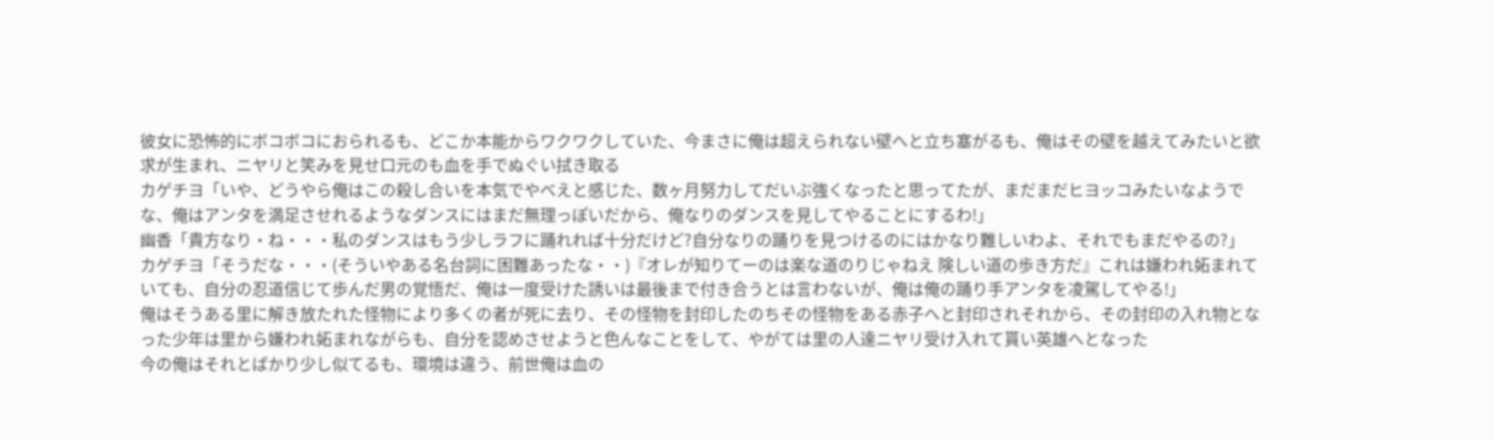彼女に恐怖的にボコボコにおられるも、どこか本能からワクワクしていた、今まさに俺は超えられない壁へと立ち塞がるも、俺はその壁を越えてみたいと欲求が生まれ、ニヤリと笑みを見せ口元のも血を手でぬぐい拭き取る
カゲチヨ「いや、どうやら俺はこの殺し合いを本気でやべえと感じた、数ヶ月努力してだいぶ強くなったと思ってたが、まだまだヒヨッコみたいなようでな、俺はアンタを満足させれるようなダンスにはまだ無理っぽいだから、俺なりのダンスを見してやることにするわ!」
幽香「貴方なり・ね・・・私のダンスはもう少しラフに踊れれば十分だけど?自分なりの踊りを見つけるのにはかなり難しいわよ、それでもまだやるの?」
カゲチヨ「そうだな・・・(そういやある名台詞に困難あったな・・)『オレが知りてーのは楽な道のりじゃねえ 険しい道の歩き方だ』これは嫌われ妬まれていても、自分の忍道信じて歩んだ男の覚悟だ、俺は一度受けた誘いは最後まで付き合うとは言わないが、俺は俺の踊り手アンタを凌駕してやる!」
俺はそうある里に解き放たれた怪物により多くの者が死に去り、その怪物を封印したのちその怪物をある赤子へと封印されそれから、その封印の入れ物となった少年は里から嫌われ妬まれながらも、自分を認めさせようと色んなことをして、やがては里の人達ニヤリ受け入れて貰い英雄へとなった
今の俺はそれとばかり少し似てるも、環境は違う、前世俺は血の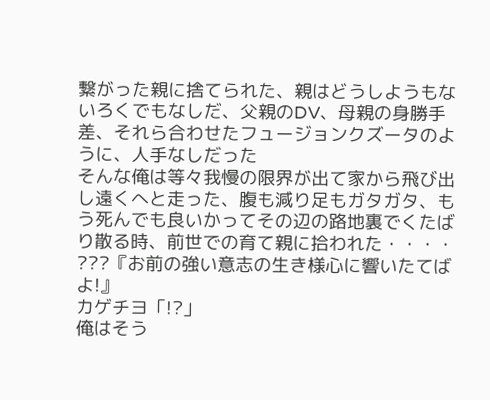繋がった親に捨てられた、親はどうしようもないろくでもなしだ、父親のDV、母親の身勝手差、それら合わせたフュージョンクズータのように、人手なしだった
そんな俺は等々我慢の限界が出て家から飛び出し遠くへと走った、腹も減り足もガタガタ、もう死んでも良いかってその辺の路地裏でくたばり散る時、前世での育て親に拾われた・・・・
???『お前の強い意志の生き様心に響いたてばよ!』
カゲチヨ「!?」
俺はそう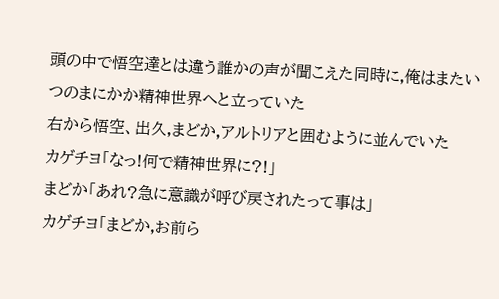頭の中で悟空達とは違う誰かの声が聞こえた同時に,俺はまたいつのまにかか精神世界へと立っていた
右から悟空、出久,まどか,アルトリアと囲むように並んでいた
カゲチヨ「なっ!何で精神世界に?!」
まどか「あれ?急に意識が呼び戻されたって事は」
カゲチヨ「まどか,お前ら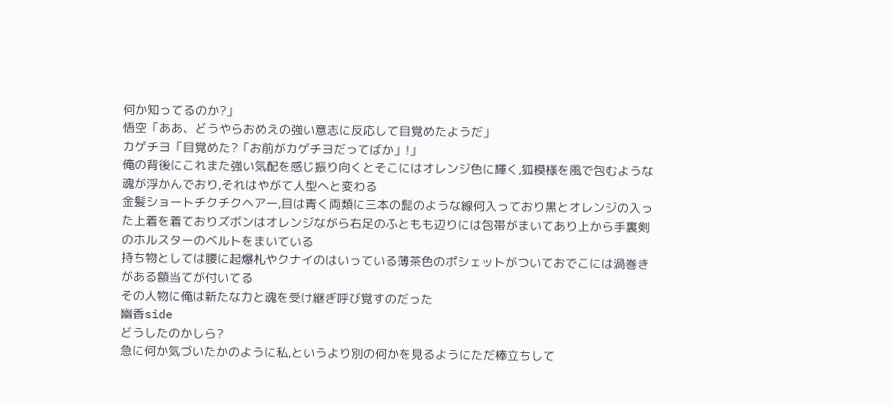何か知ってるのか?」
悟空「ああ、どうやらおめえの強い意志に反応して目覚めたようだ」
カゲチヨ「目覚めた?「お前がカゲチヨだってばか」!」
俺の背後にこれまた強い気配を感じ振り向くとそこにはオレンジ色に輝く,狐模様を風で包むような魂が浮かんでおり,それはやがて人型へと変わる
金髪ショートチクチクヘアー,目は青く両類に三本の髭のような線何入っており黒とオレンジの入った上着を着ておりズボンはオレンジながら右足のふともも辺りには包帯がまいてあり上から手裏剣のホルスターのベルトをまいている
持ち物としては腰に起爆札やクナイのはいっている薄茶色のポシェットがついておでこには渦巻きがある額当てが付いてる
その人物に俺は新たな力と魂を受け継ぎ呼び覚すのだった
幽香side
どうしたのかしら?
急に何か気づいたかのように私,というより別の何かを見るようにただ棒立ちして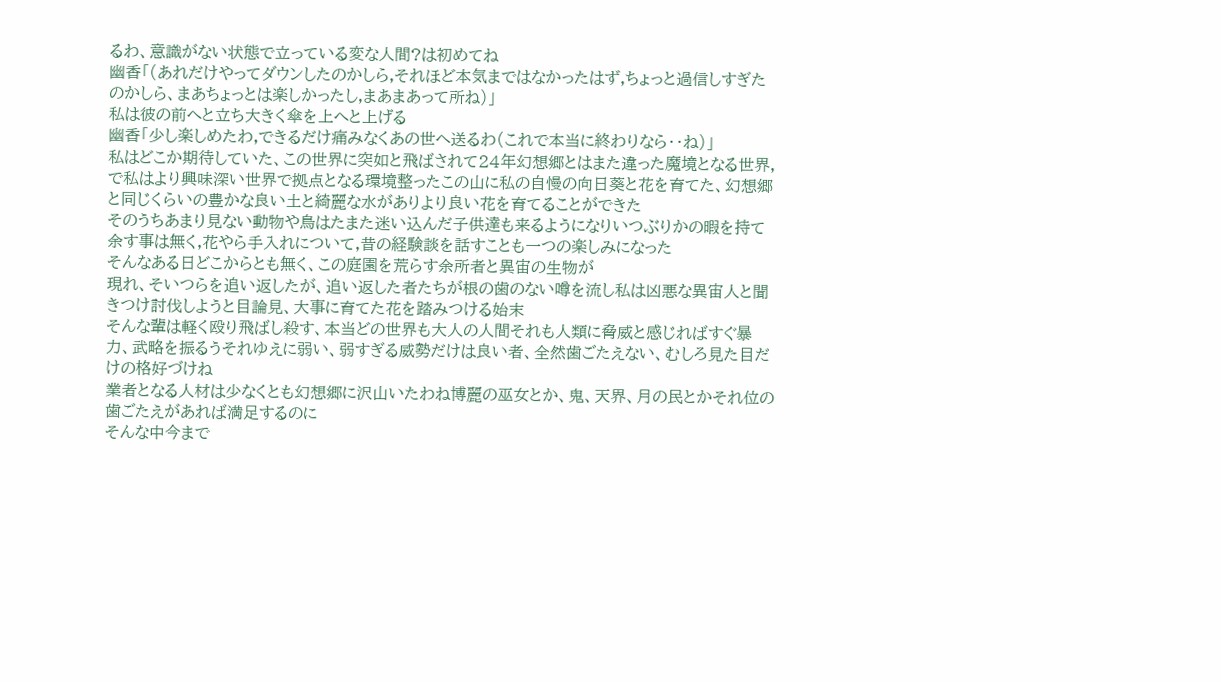るわ、意識がない状態で立っている変な人間?は初めてね
幽香「(あれだけやってダウンしたのかしら,それほど本気まではなかったはず,ちょっと過信しすぎたのかしら、まあちょっとは楽しかったし,まあまあって所ね)」
私は彼の前へと立ち大きく傘を上へと上げる
幽香「少し楽しめたわ,できるだけ痛みなくあの世へ送るわ(これで本当に終わりなら・・ね)」
私はどこか期待していた、この世界に突如と飛ばされて24年幻想郷とはまた違った魔境となる世界,で私はより興味深い世界で拠点となる環境整ったこの山に私の自慢の向日葵と花を育てた、幻想郷と同じくらいの豊かな良い土と綺麗な水がありより良い花を育てることができた
そのうちあまり見ない動物や鳥はたまた迷い込んだ子供達も来るようになりいつぶりかの暇を持て余す事は無く,花やら手入れについて,昔の経験談を話すことも一つの楽しみになった
そんなある日どこからとも無く、この庭園を荒らす余所者と異宙の生物が
現れ、そいつらを追い返したが、追い返した者たちが根の歯のない噂を流し私は凶悪な異宙人と聞きつけ討伐しようと目論見、大事に育てた花を踏みつける始末
そんな輩は軽く殴り飛ばし殺す、本当どの世界も大人の人間それも人類に脅威と感じればすぐ暴力、武略を振るうそれゆえに弱い、弱すぎる威勢だけは良い者、全然歯ごたえない、むしろ見た目だけの格好づけね
業者となる人材は少なくとも幻想郷に沢山いたわね博麗の巫女とか、鬼、天界、月の民とかそれ位の歯ごたえがあれば満足するのに
そんな中今まで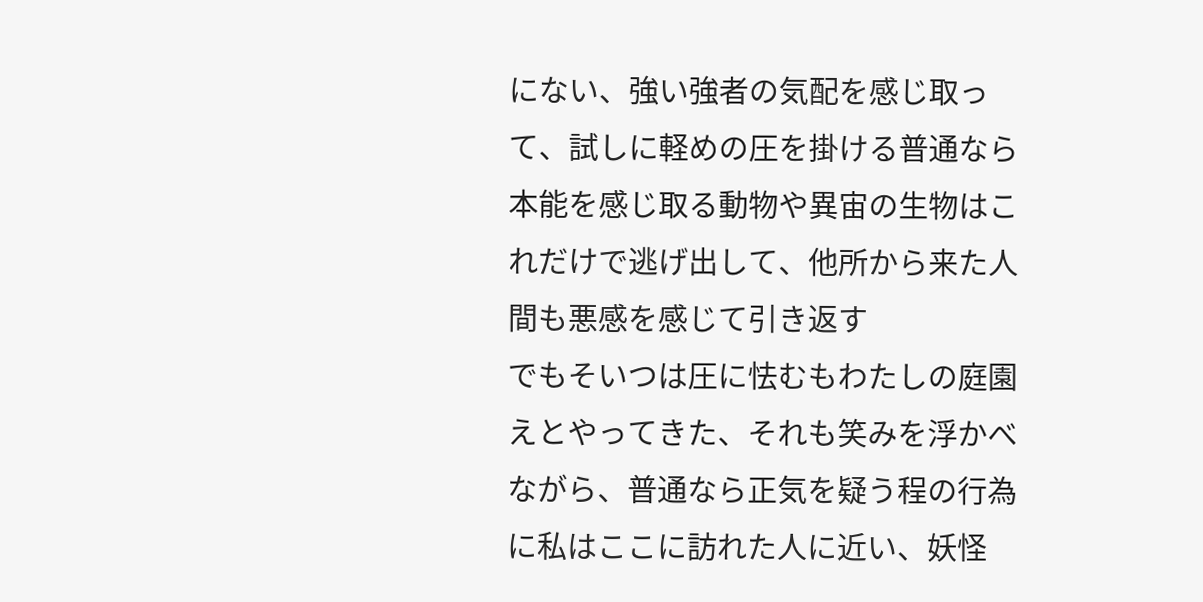にない、強い強者の気配を感じ取って、試しに軽めの圧を掛ける普通なら本能を感じ取る動物や異宙の生物はこれだけで逃げ出して、他所から来た人間も悪感を感じて引き返す
でもそいつは圧に怯むもわたしの庭園えとやってきた、それも笑みを浮かべながら、普通なら正気を疑う程の行為に私はここに訪れた人に近い、妖怪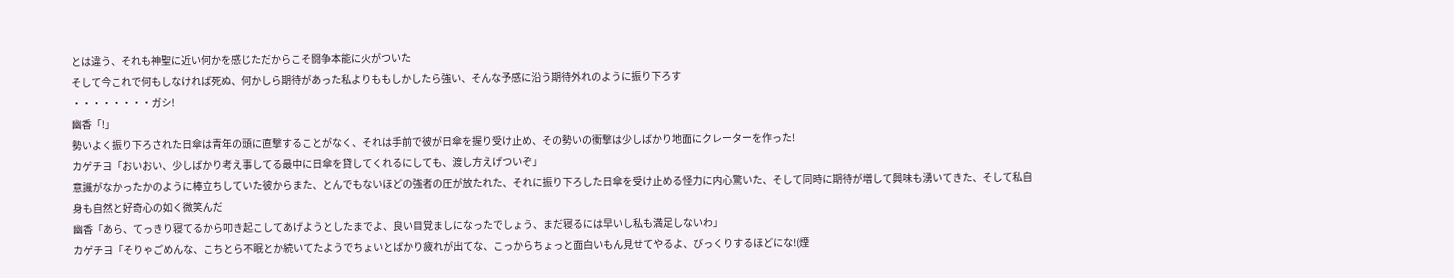とは違う、それも神聖に近い何かを感じただからこそ闘争本能に火がついた
そして今これで何もしなければ死ぬ、何かしら期待があった私よりももしかしたら強い、そんな予感に沿う期待外れのように振り下ろす
・・・・・・・・ガシ!
幽香「!」
勢いよく振り下ろされた日傘は青年の頭に直撃することがなく、それは手前で彼が日傘を握り受け止め、その勢いの衝撃は少しばかり地面にクレーターを作った!
カゲチヨ「おいおい、少しばかり考え事してる最中に日傘を貸してくれるにしても、渡し方えげついぞ」
意識がなかったかのように棒立ちしていた彼からまた、とんでもないほどの強者の圧が放たれた、それに振り下ろした日傘を受け止める怪力に内心驚いた、そして同時に期待が増して興味も湧いてきた、そして私自身も自然と好奇心の如く微笑んだ
幽香「あら、てっきり寝てるから叩き起こしてあげようとしたまでよ、良い目覚ましになったでしょう、まだ寝るには早いし私も満足しないわ」
カゲチヨ「そりゃごめんな、こちとら不眠とか続いてたようでちょいとばかり疲れが出てな、こっからちょっと面白いもん見せてやるよ、びっくりするほどにな!(煙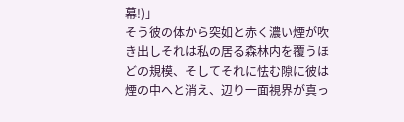幕!)」
そう彼の体から突如と赤く濃い煙が吹き出しそれは私の居る森林内を覆うほどの規模、そしてそれに怯む隙に彼は煙の中へと消え、辺り一面視界が真っ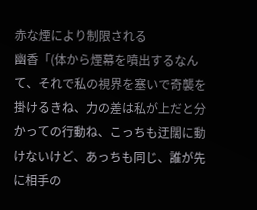赤な煙により制限される
幽香「(体から煙幕を噴出するなんて、それで私の視界を塞いで奇襲を掛けるきね、力の差は私が上だと分かっての行動ね、こっちも迂闊に動けないけど、あっちも同じ、誰が先に相手の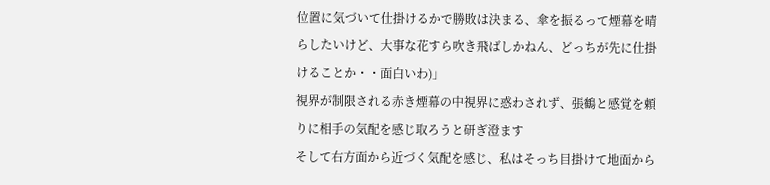位置に気づいて仕掛けるかで勝敗は決まる、傘を振るって煙幕を晴らしたいけど、大事な花すら吹き飛ばしかねん、どっちが先に仕掛けることか・・面白いわ)」
視界が制限される赤き煙幕の中視界に惑わされず、張鶴と感覚を頼りに相手の気配を感じ取ろうと研ぎ澄ます
そして右方面から近づく気配を感じ、私はそっち目掛けて地面から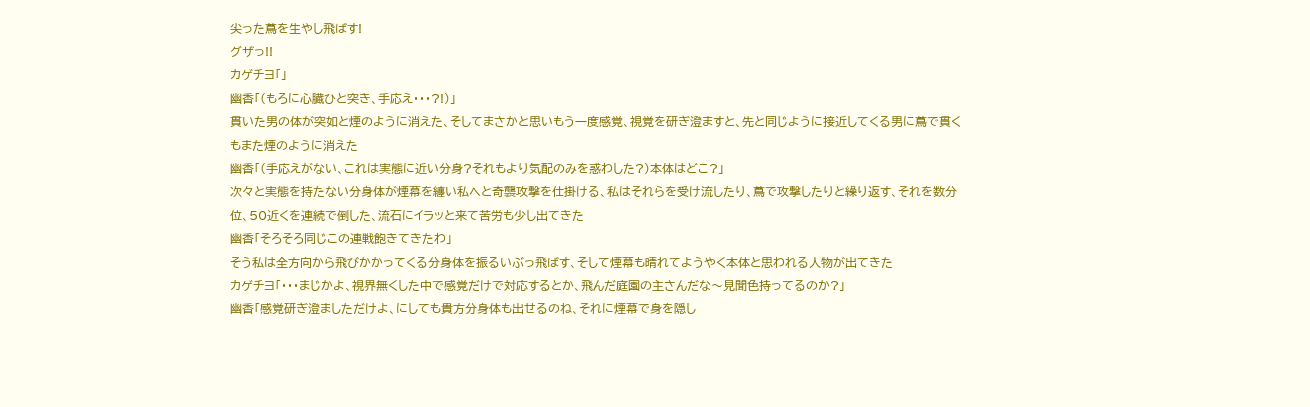尖った蔦を生やし飛ばす!
グザっ!!
カゲチヨ「」
幽香「(もろに心臓ひと突き、手応え・・・?!)」
貫いた男の体が突如と煙のように消えた、そしてまさかと思いもう一度感覚、視覚を研ぎ澄ますと、先と同じように接近してくる男に蔦で貫くもまた煙のように消えた
幽香「(手応えがない、これは実態に近い分身?それもより気配のみを惑わした?)本体はどこ?」
次々と実態を持たない分身体が煙幕を纏い私へと奇襲攻撃を仕掛ける、私はそれらを受け流したり、蔦で攻撃したりと繰り返す、それを数分位、50近くを連続で倒した、流石にイラッと来て苦労も少し出てきた
幽香「そろそろ同じこの連戦飽きてきたわ」
そう私は全方向から飛びかかってくる分身体を振るいぶっ飛ばす、そして煙幕も晴れてようやく本体と思われる人物が出てきた
カゲチヨ「・・・まじかよ、視界無くした中で感覚だけで対応するとか、飛んだ庭園の主さんだな〜見聞色持ってるのか?」
幽香「感覚研ぎ澄ましただけよ、にしても貴方分身体も出せるのね、それに煙幕で身を隠し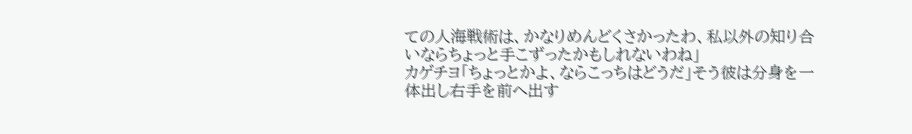ての人海戦術は、かなりめんどくさかったわ、私以外の知り合いならちょっと手こずったかもしれないわね」
カゲチヨ「ちょっとかよ、ならこっちはどうだ」そう彼は分身を一体出し右手を前へ出す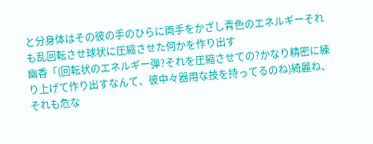と分身体はその彼の手のひらに両手をかざし青色のエネルギーそれも乱回転させ球状に圧縮させた何かを作り出す
幽香「(回転状のエネルギー弾?それを圧縮させての?かなり精密に練り上げて作り出すなんて、彼中々器用な技を持ってるのね)綺麗ね、それも危な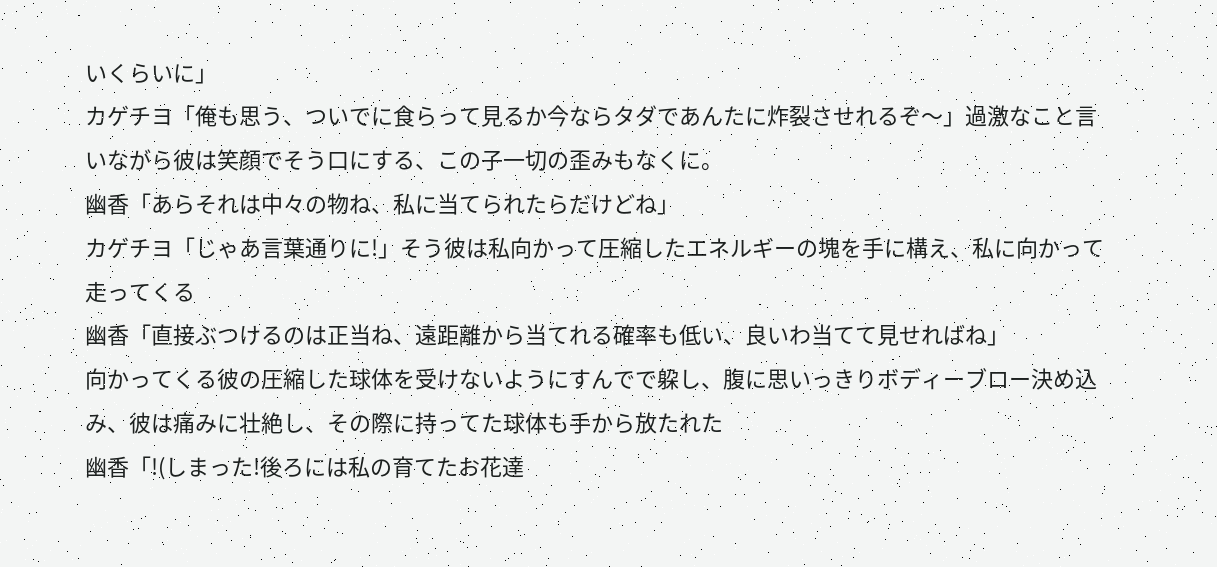いくらいに」
カゲチヨ「俺も思う、ついでに食らって見るか今ならタダであんたに炸裂させれるぞ〜」過激なこと言いながら彼は笑顔でそう口にする、この子一切の歪みもなくに。
幽香「あらそれは中々の物ね、私に当てられたらだけどね」
カゲチヨ「じゃあ言葉通りに!」そう彼は私向かって圧縮したエネルギーの塊を手に構え、私に向かって走ってくる
幽香「直接ぶつけるのは正当ね、遠距離から当てれる確率も低い、良いわ当てて見せればね」
向かってくる彼の圧縮した球体を受けないようにすんでで躱し、腹に思いっきりボディーブロー決め込み、彼は痛みに壮絶し、その際に持ってた球体も手から放たれた
幽香「!(しまった!後ろには私の育てたお花達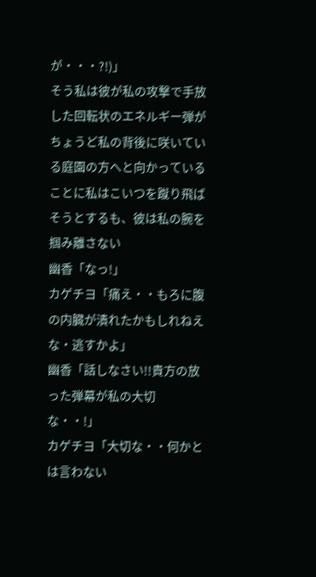が・・・?!)」
そう私は彼が私の攻撃で手放した回転状のエネルギー弾がちょうど私の背後に咲いている庭園の方へと向かっていることに私はこいつを蹴り飛ばそうとするも、彼は私の腕を掴み離さない
幽香「なっ!」
カゲチヨ「痛え・・もろに腹の内臓が潰れたかもしれねえな・逃すかよ」
幽香「話しなさい!!貴方の放った弾幕が私の大切な・・!」
カゲチヨ「大切な・・何かとは言わない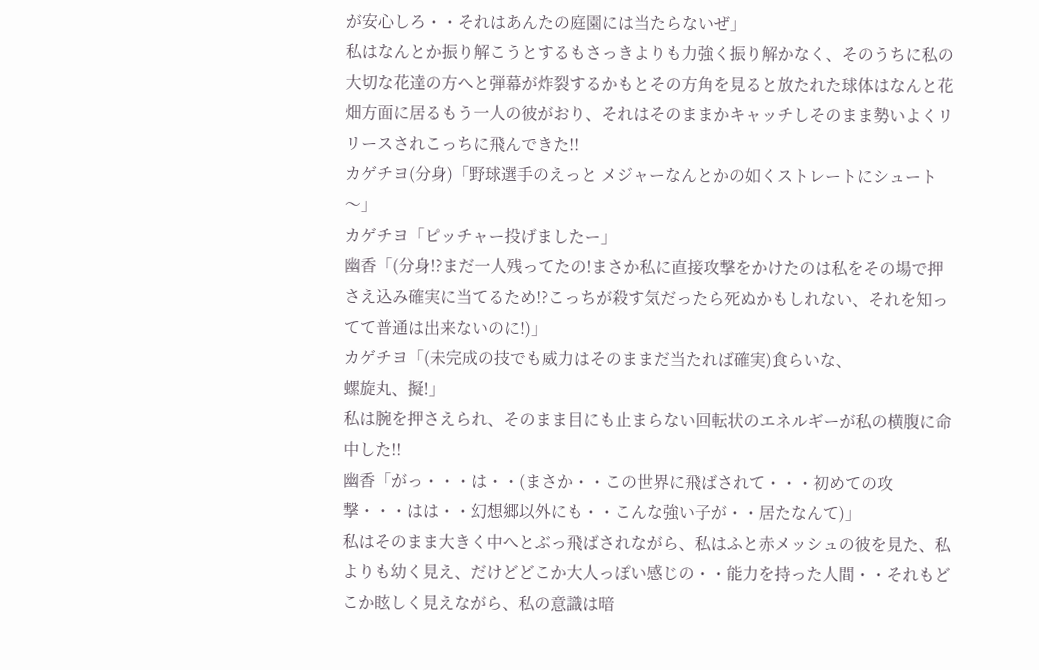が安心しろ・・それはあんたの庭園には当たらないぜ」
私はなんとか振り解こうとするもさっきよりも力強く振り解かなく、そのうちに私の大切な花達の方へと弾幕が炸裂するかもとその方角を見ると放たれた球体はなんと花畑方面に居るもう一人の彼がおり、それはそのままかキャッチしそのまま勢いよくリリースされこっちに飛んできた!!
カゲチヨ(分身)「野球選手のえっと メジャーなんとかの如くストレートにシュート〜」
カゲチヨ「ピッチャー投げましたー」
幽香「(分身!?まだ一人残ってたの!まさか私に直接攻撃をかけたのは私をその場で押さえ込み確実に当てるため!?こっちが殺す気だったら死ぬかもしれない、それを知ってて普通は出来ないのに!)」
カゲチヨ「(未完成の技でも威力はそのままだ当たれば確実)食らいな、
螺旋丸、擬!」
私は腕を押さえられ、そのまま目にも止まらない回転状のエネルギーが私の横腹に命中した!!
幽香「がっ・・・は・・(まさか・・この世界に飛ばされて・・・初めての攻撃・・・はは・・幻想郷以外にも・・こんな強い子が・・居たなんて)」
私はそのまま大きく中へとぶっ飛ばされながら、私はふと赤メッシュの彼を見た、私よりも幼く見え、だけどどこか大人っぽい感じの・・能力を持った人間・・それもどこか眩しく見えながら、私の意識は暗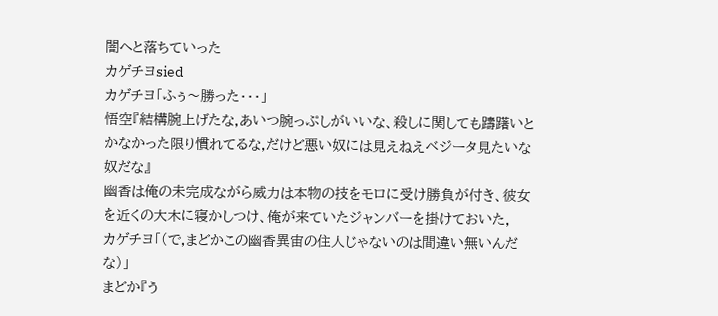闇へと落ちていった
カゲチヨsied
カゲチヨ「ふぅ〜勝った・・・」
悟空『結構腕上げたな,あいつ腕っぷしがいいな、殺しに関しても躊躇いとかなかった限り慣れてるな,だけど悪い奴には見えねえベジータ見たいな奴だな』
幽香は俺の未完成ながら威力は本物の技をモロに受け勝負が付き、彼女を近くの大木に寝かしつけ、俺が来ていたジャンバーを掛けておいた,
カゲチヨ「(で,まどかこの幽香異宙の住人じゃないのは間違い無いんだな)」
まどか『う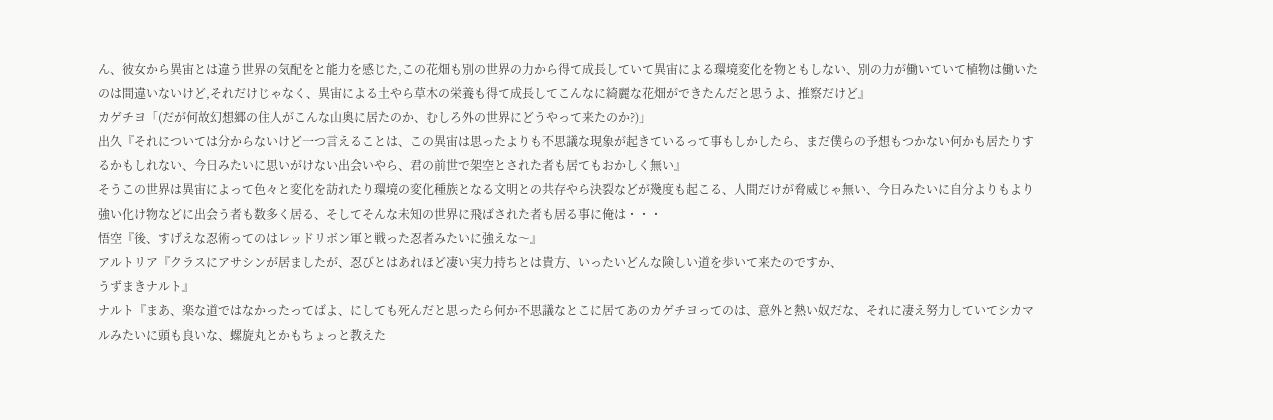ん、彼女から異宙とは違う世界の気配をと能力を感じた,この花畑も別の世界の力から得て成長していて異宙による環境変化を物ともしない、別の力が働いていて植物は働いたのは間違いないけど,それだけじゃなく、異宙による土やら草木の栄養も得て成長してこんなに綺麗な花畑ができたんだと思うよ、推察だけど』
カゲチヨ「(だが何故幻想郷の住人がこんな山奥に居たのか、むしろ外の世界にどうやって来たのか?)」
出久『それについては分からないけど一つ言えることは、この異宙は思ったよりも不思議な現象が起きているって事もしかしたら、まだ僕らの予想もつかない何かも居たりするかもしれない、今日みたいに思いがけない出会いやら、君の前世で架空とされた者も居てもおかしく無い』
そうこの世界は異宙によって色々と変化を訪れたり環境の変化種族となる文明との共存やら決裂などが幾度も起こる、人間だけが脅威じゃ無い、今日みたいに自分よりもより強い化け物などに出会う者も数多く居る、そしてそんな未知の世界に飛ばされた者も居る事に俺は・・・
悟空『後、すげえな忍術ってのはレッドリボン軍と戦った忍者みたいに強えな〜』
アルトリア『クラスにアサシンが居ましたが、忍びとはあれほど凄い実力持ちとは貴方、いったいどんな険しい道を歩いて来たのですか、
うずまきナルト』
ナルト『まあ、楽な道ではなかったってばよ、にしても死んだと思ったら何か不思議なとこに居てあのカゲチヨってのは、意外と熱い奴だな、それに凄え努力していてシカマルみたいに頭も良いな、螺旋丸とかもちょっと教えた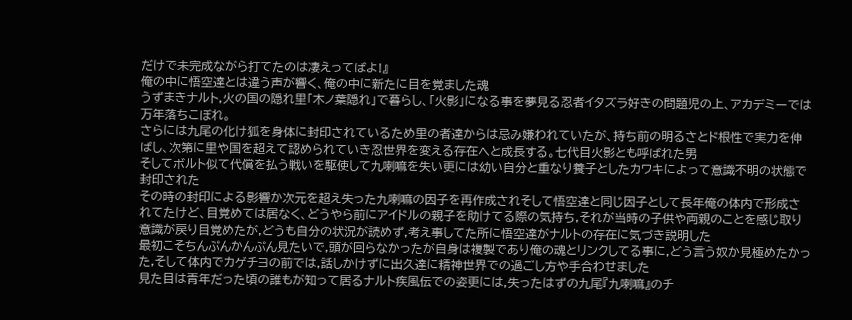だけで未完成ながら打てたのは凄えってばよ!』
俺の中に悟空達とは違う声が響く、俺の中に新たに目を覚ました魂
うずまきナルト,火の国の隠れ里「木ノ葉隠れ」で暮らし、「火影」になる事を夢見る忍者イタズラ好きの問題児の上、アカデミーでは万年落ちこぼれ。
さらには九尾の化け狐を身体に封印されているため里の者達からは忌み嫌われていたが、持ち前の明るさとド根性で実力を伸ばし、次第に里や国を超えて認められていき忍世界を変える存在へと成長する。七代目火影とも呼ばれた男
そしてボルト似て代償を払う戦いを駆使して九喇嘛を失い更には幼い自分と重なり養子としたカワキによって意識不明の状態で封印された
その時の封印による影響か次元を超え失った九喇嘛の因子を再作成されそして悟空達と同じ因子として長年俺の体内で形成されてたけど、目覚めては居なく、どうやら前にアイドルの親子を助けてる際の気持ち,それが当時の子供や両親のことを感じ取り意識が戻り目覚めたが,どうも自分の状況が読めず,考え事してた所に悟空達がナルトの存在に気づき説明した
最初こそちんぷんかんぷん見たいで,頭が回らなかったが自身は複製であり俺の魂とリンクしてる事に,どう言う奴か見極めたかった,そして体内でカゲチヨの前では,話しかけずに出久達に精神世界での過ごし方や手合わせました
見た目は青年だった頃の誰もが知って居るナルト疾風伝での姿更には,失ったはずの九尾『九喇嘛』のチ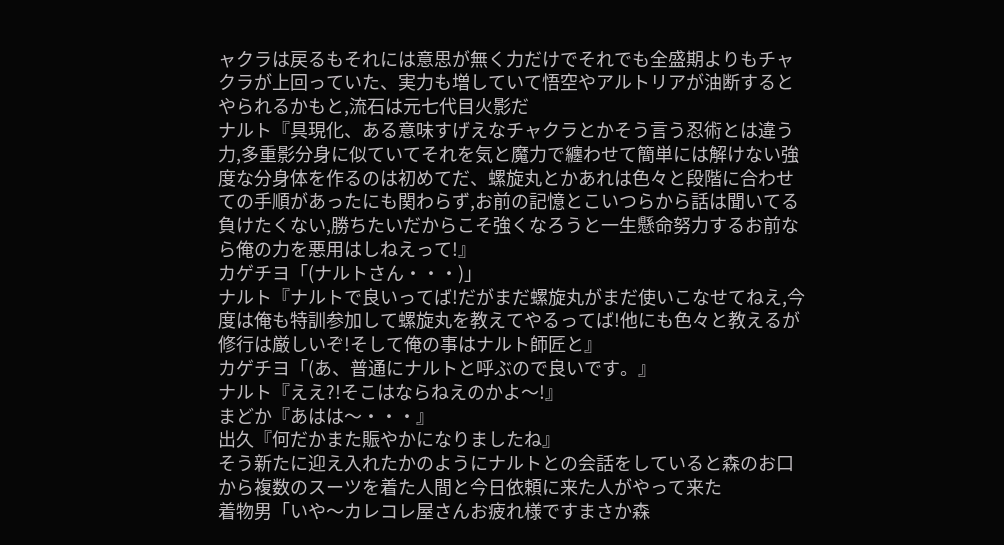ャクラは戻るもそれには意思が無く力だけでそれでも全盛期よりもチャクラが上回っていた、実力も増していて悟空やアルトリアが油断するとやられるかもと,流石は元七代目火影だ
ナルト『具現化、ある意味すげえなチャクラとかそう言う忍術とは違う力,多重影分身に似ていてそれを気と魔力で纏わせて簡単には解けない強度な分身体を作るのは初めてだ、螺旋丸とかあれは色々と段階に合わせての手順があったにも関わらず,お前の記憶とこいつらから話は聞いてる負けたくない,勝ちたいだからこそ強くなろうと一生懸命努力するお前なら俺の力を悪用はしねえって!』
カゲチヨ「(ナルトさん・・・)」
ナルト『ナルトで良いってば!だがまだ螺旋丸がまだ使いこなせてねえ,今度は俺も特訓参加して螺旋丸を教えてやるってば!他にも色々と教えるが修行は厳しいぞ!そして俺の事はナルト師匠と』
カゲチヨ「(あ、普通にナルトと呼ぶので良いです。』
ナルト『ええ?!そこはならねえのかよ〜!』
まどか『あはは〜・・・』
出久『何だかまた賑やかになりましたね』
そう新たに迎え入れたかのようにナルトとの会話をしていると森のお口から複数のスーツを着た人間と今日依頼に来た人がやって来た
着物男「いや〜カレコレ屋さんお疲れ様ですまさか森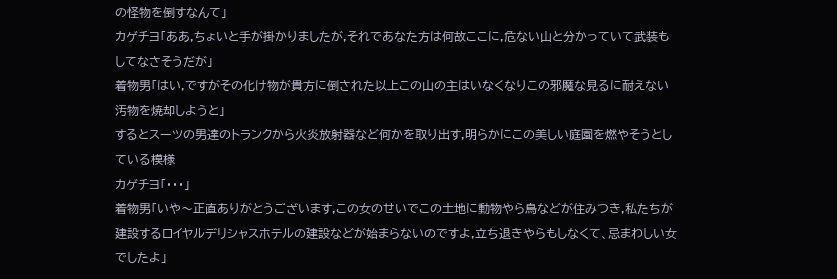の怪物を倒すなんて」
カゲチヨ「ああ,ちょいと手が掛かりましたが,それであなた方は何故ここに,危ない山と分かっていて武装もしてなさそうだが」
着物男「はい,ですがその化け物が貴方に倒された以上この山の主はいなくなりこの邪魔な見るに耐えない汚物を焼却しようと」
するとスーツの男達のトランクから火炎放射器など何かを取り出す,明らかにこの美しい庭園を燃やそうとしている模様
カゲチヨ「・・・」
着物男「いや〜正直ありがとうございます,この女のせいでこの土地に動物やら鳥などが住みつき,私たちが建設するロイヤルデリシャスホテルの建設などが始まらないのですよ,立ち退きやらもしなくて、忌まわしい女でしたよ」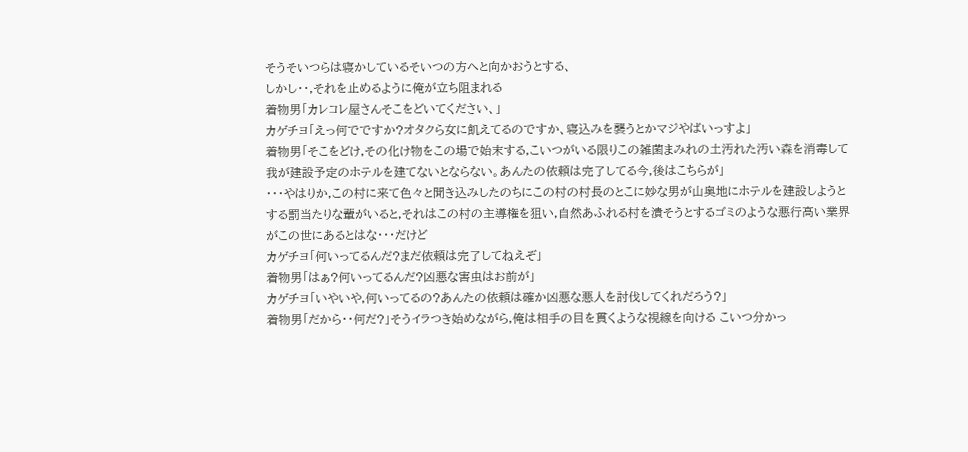そうそいつらは寝かしているそいつの方へと向かおうとする、
しかし・・,それを止めるように俺が立ち阻まれる
着物男「カレコレ屋さんそこをどいてください、」
カゲチヨ「えっ何でですか?オタクら女に飢えてるのですか、寝込みを襲うとかマジやばいっすよ」
着物男「そこをどけ,その化け物をこの場で始末する,こいつがいる限りこの雑菌まみれの土汚れた汚い森を消毒して我が建設予定のホテルを建てないとならない。あんたの依頼は完了してる今,後はこちらが」
・・・やはりか,この村に来て色々と聞き込みしたのちにこの村の村長のとこに妙な男が山奥地にホテルを建設しようとする罰当たりな輩がいると,それはこの村の主導権を狙い,自然あふれる村を潰そうとするゴミのような悪行高い業界がこの世にあるとはな・・・だけど
カゲチヨ「何いってるんだ?まだ依頼は完了してねえぞ」
着物男「はぁ?何いってるんだ?凶悪な害虫はお前が」
カゲチヨ「いやいや,何いってるの?あんたの依頼は確か凶悪な悪人を討伐してくれだろう?」
着物男「だから・・何だ?」そうイラつき始めながら,俺は相手の目を貫くような視線を向ける こいつ分かっ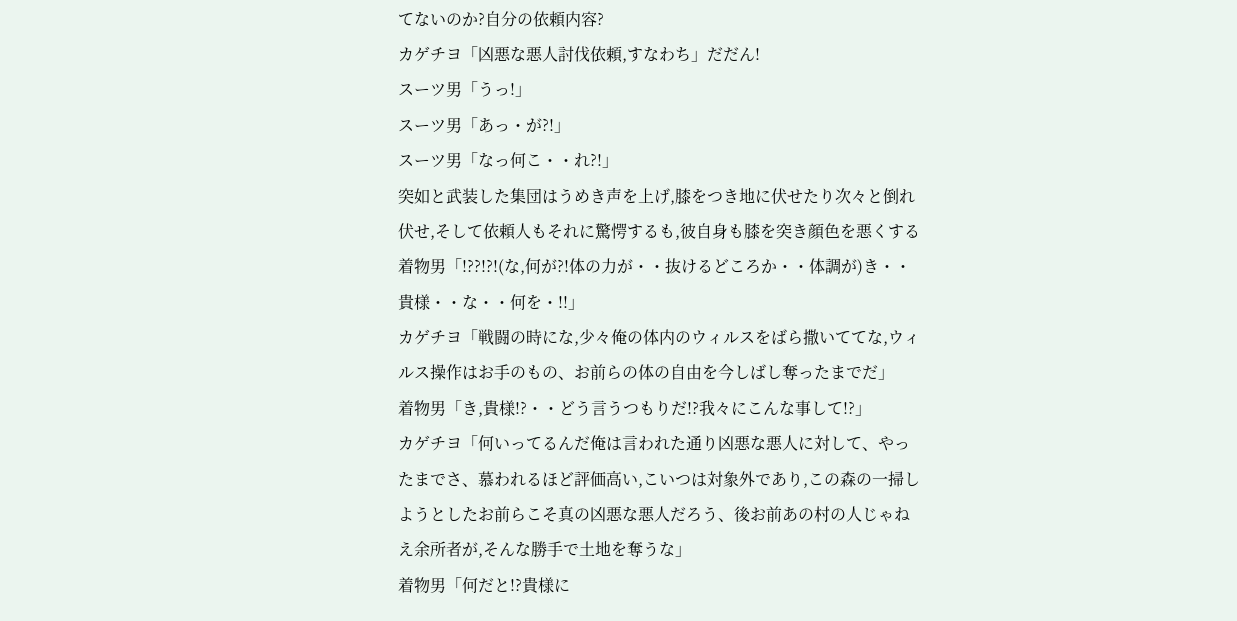てないのか?自分の依頼内容?
カゲチヨ「凶悪な悪人討伐依頼,すなわち」だだん!
スーツ男「うっ!」
スーツ男「あっ・が?!」
スーツ男「なっ何こ・・れ?!」
突如と武装した集団はうめき声を上げ,膝をつき地に伏せたり次々と倒れ伏せ,そして依頼人もそれに驚愕するも,彼自身も膝を突き顔色を悪くする
着物男「!??!?!(な,何が?!体の力が・・抜けるどころか・・体調が)き・・貴様・・な・・何を・!!」
カゲチヨ「戦闘の時にな,少々俺の体内のウィルスをばら撒いててな,ウィルス操作はお手のもの、お前らの体の自由を今しばし奪ったまでだ」
着物男「き,貴様!?・・どう言うつもりだ!?我々にこんな事して!?」
カゲチヨ「何いってるんだ俺は言われた通り凶悪な悪人に対して、やったまでさ、慕われるほど評価高い,こいつは対象外であり,この森の一掃しようとしたお前らこそ真の凶悪な悪人だろう、後お前あの村の人じゃねえ余所者が,そんな勝手で土地を奪うな」
着物男「何だと!?貴様に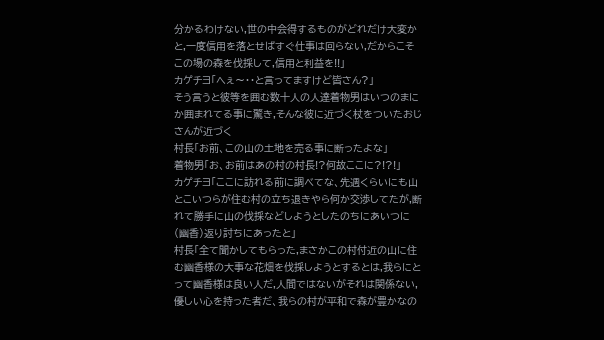分かるわけない,世の中会得するものがどれだけ大変かと,一度信用を落とせばすぐ仕事は回らない,だからこそこの場の森を伐採して,信用と利益を!!」
カゲチヨ「へぇ〜・・と言ってますけど皆さん?」
そう言うと彼等を囲む数十人の人達着物男はいつのまにか囲まれてる事に驚き,そんな彼に近づく杖をついたおじさんが近づく
村長「お前、この山の土地を売る事に断ったよな」
着物男「お、お前はあの村の村長!?何故ここに?!?!」
カゲチヨ「ここに訪れる前に調べてな、先週くらいにも山とこいつらが住む村の立ち退きやら何か交渉してたが,断れて勝手に山の伐採などしようとしたのちにあいつに(幽香)返り討ちにあったと」
村長「全て聞かしてもらった,まさかこの村付近の山に住む幽香様の大事な花畑を伐採しようとするとは,我らにとって幽香様は良い人だ,人間ではないがそれは関係ない,優しい心を持った者だ、我らの村が平和で森が豊かなの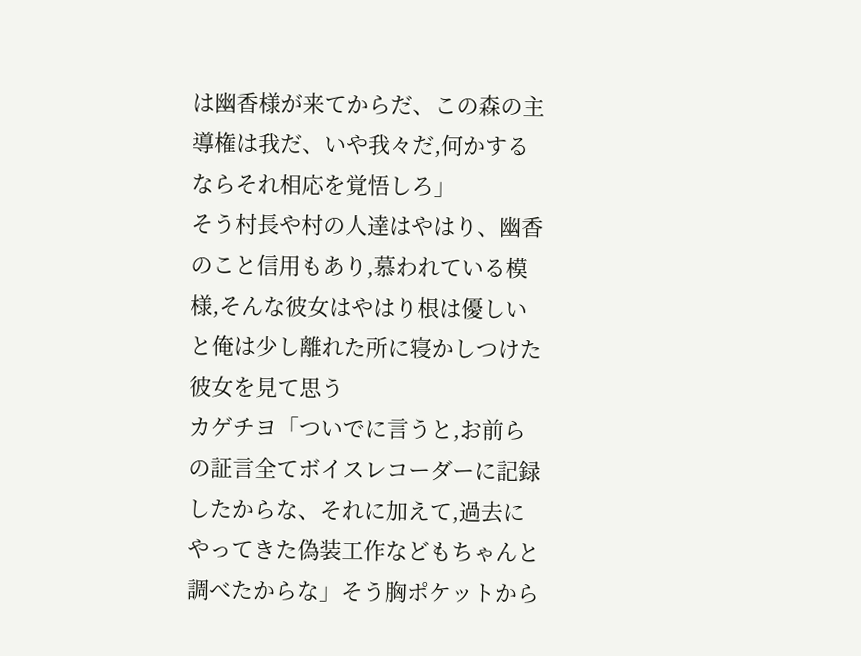は幽香様が来てからだ、この森の主導権は我だ、いや我々だ,何かするならそれ相応を覚悟しろ」
そう村長や村の人達はやはり、幽香のこと信用もあり,慕われている模様,そんな彼女はやはり根は優しいと俺は少し離れた所に寝かしつけた彼女を見て思う
カゲチヨ「ついでに言うと,お前らの証言全てボイスレコーダーに記録したからな、それに加えて,過去にやってきた偽装工作などもちゃんと調べたからな」そう胸ポケットから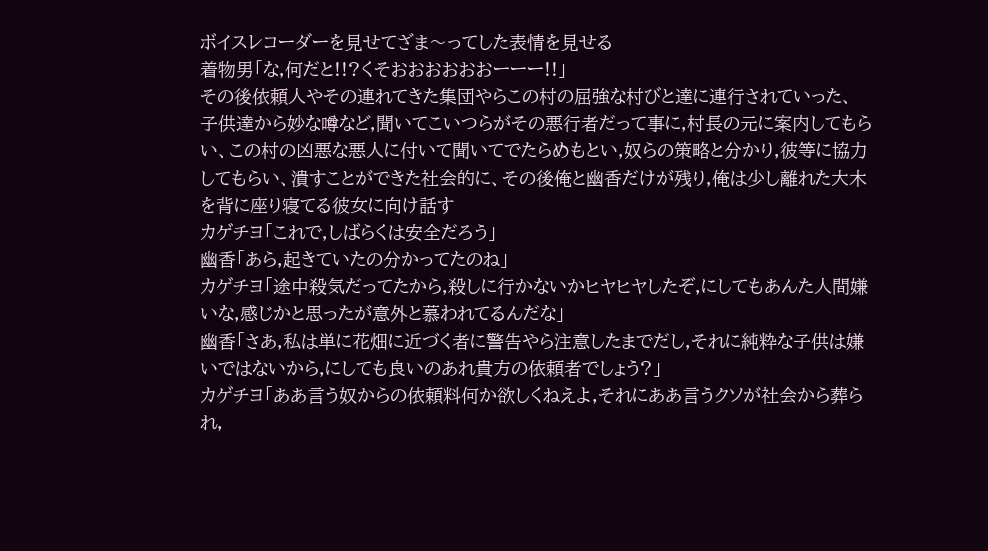ボイスレコーダーを見せてざま〜ってした表情を見せる
着物男「な,何だと!!?くそおおおおおおーーー!!」
その後依頼人やその連れてきた集団やらこの村の屈強な村びと達に連行されていった、
子供達から妙な噂など,聞いてこいつらがその悪行者だって事に,村長の元に案内してもらい、この村の凶悪な悪人に付いて聞いてでたらめもとい,奴らの策略と分かり,彼等に協力してもらい、潰すことができた社会的に、その後俺と幽香だけが残り,俺は少し離れた大木を背に座り寝てる彼女に向け話す
カゲチヨ「これで,しばらくは安全だろう」
幽香「あら,起きていたの分かってたのね」
カゲチヨ「途中殺気だってたから,殺しに行かないかヒヤヒヤしたぞ,にしてもあんた人間嫌いな,感じかと思ったが意外と慕われてるんだな」
幽香「さあ,私は単に花畑に近づく者に警告やら注意したまでだし,それに純粋な子供は嫌いではないから,にしても良いのあれ貴方の依頼者でしょう?」
カゲチヨ「ああ言う奴からの依頼料何か欲しくねえよ,それにああ言うクソが社会から葬られ,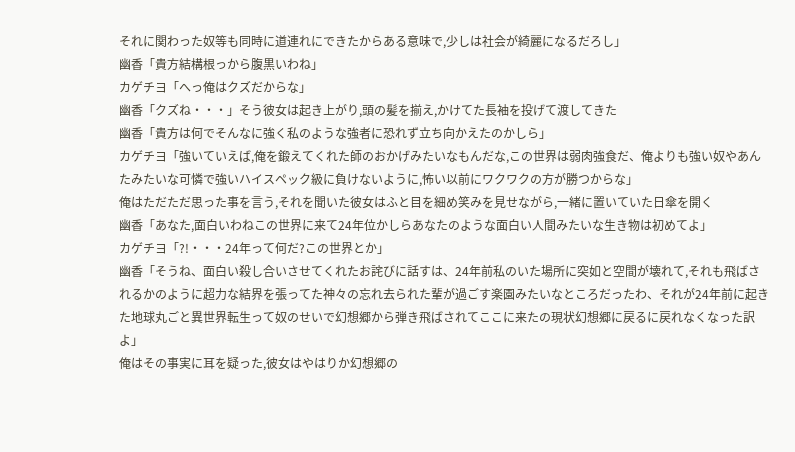それに関わった奴等も同時に道連れにできたからある意味で,少しは社会が綺麗になるだろし」
幽香「貴方結構根っから腹黒いわね」
カゲチヨ「へっ俺はクズだからな」
幽香「クズね・・・」そう彼女は起き上がり,頭の髪を揃え,かけてた長袖を投げて渡してきた
幽香「貴方は何でそんなに強く私のような強者に恐れず立ち向かえたのかしら」
カゲチヨ「強いていえば,俺を鍛えてくれた師のおかげみたいなもんだな,この世界は弱肉強食だ、俺よりも強い奴やあんたみたいな可憐で強いハイスペック級に負けないように,怖い以前にワクワクの方が勝つからな」
俺はただただ思った事を言う,それを聞いた彼女はふと目を細め笑みを見せながら,一緒に置いていた日傘を開く
幽香「あなた,面白いわねこの世界に来て24年位かしらあなたのような面白い人間みたいな生き物は初めてよ」
カゲチヨ「?!・・・24年って何だ?この世界とか」
幽香「そうね、面白い殺し合いさせてくれたお詫びに話すは、24年前私のいた場所に突如と空間が壊れて,それも飛ばされるかのように超力な結界を張ってた神々の忘れ去られた輩が過ごす楽園みたいなところだったわ、それが24年前に起きた地球丸ごと異世界転生って奴のせいで幻想郷から弾き飛ばされてここに来たの現状幻想郷に戻るに戻れなくなった訳よ」
俺はその事実に耳を疑った,彼女はやはりか幻想郷の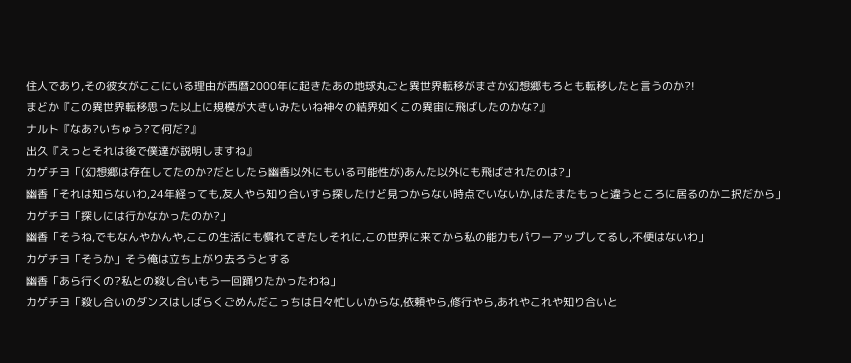住人であり,その彼女がここにいる理由が西暦2000年に起きたあの地球丸ごと異世界転移がまさか幻想郷もろとも転移したと言うのか?!
まどか『この異世界転移思った以上に規模が大きいみたいね神々の結界如くこの異宙に飛ばしたのかな?』
ナルト『なあ?いちゅう?て何だ?』
出久『えっとそれは後で僕達が説明しますね』
カゲチヨ「(幻想郷は存在してたのか?だとしたら幽香以外にもいる可能性が)あんた以外にも飛ばされたのは?」
幽香「それは知らないわ,24年経っても,友人やら知り合いすら探したけど見つからない時点でいないか,はたまたもっと違うところに居るのかニ択だから」
カゲチヨ「探しには行かなかったのか?」
幽香「そうね,でもなんやかんや,ここの生活にも慣れてきたしそれに,この世界に来てから私の能力もパワーアップしてるし,不便はないわ」
カゲチヨ「そうか」そう俺は立ち上がり去ろうとする
幽香「あら行くの?私との殺し合いもう一回踊りたかったわね」
カゲチヨ「殺し合いのダンスはしばらくごめんだこっちは日々忙しいからな,依頼やら,修行やら,あれやこれや知り合いと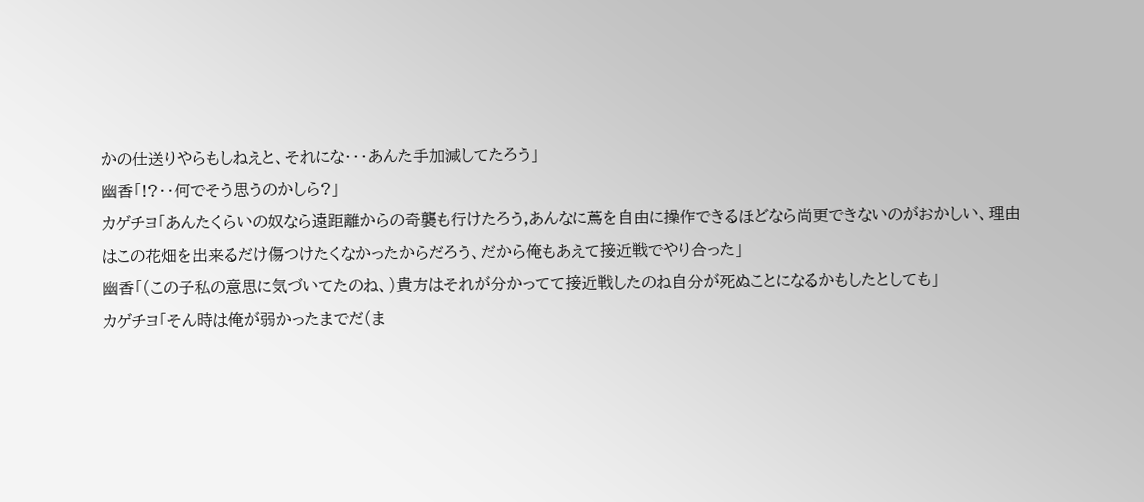かの仕送りやらもしねえと、それにな・・・あんた手加減してたろう」
幽香「!?・・何でそう思うのかしら?」
カゲチヨ「あんたくらいの奴なら遠距離からの奇襲も行けたろう,あんなに蔦を自由に操作できるほどなら尚更できないのがおかしい、理由はこの花畑を出来るだけ傷つけたくなかったからだろう、だから俺もあえて接近戦でやり合った」
幽香「(この子私の意思に気づいてたのね、)貴方はそれが分かってて接近戦したのね自分が死ぬことになるかもしたとしても」
カゲチヨ「そん時は俺が弱かったまでだ(ま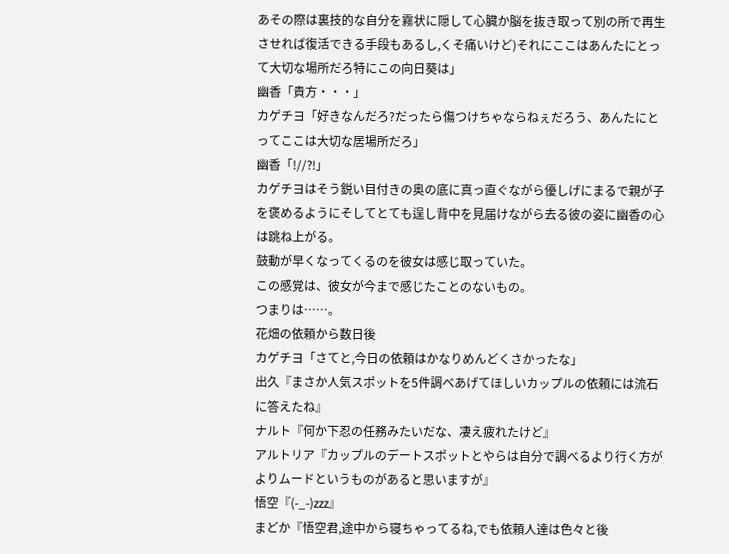あその際は裏技的な自分を霧状に隠して心臓か脳を抜き取って別の所で再生させれば復活できる手段もあるし,くそ痛いけど)それにここはあんたにとって大切な場所だろ特にこの向日葵は」
幽香「貴方・・・」
カゲチヨ「好きなんだろ?だったら傷つけちゃならねぇだろう、あんたにとってここは大切な居場所だろ」
幽香「!//⁈」
カゲチヨはそう鋭い目付きの奥の底に真っ直ぐながら優しげにまるで親が子を褒めるようにそしてとても逞し背中を見届けながら去る彼の姿に幽香の心は跳ね上がる。
鼓動が早くなってくるのを彼女は感じ取っていた。
この感覚は、彼女が今まで感じたことのないもの。
つまりは……。
花畑の依頼から数日後
カゲチヨ「さてと,今日の依頼はかなりめんどくさかったな」
出久『まさか人気スポットを5件調べあげてほしいカップルの依頼には流石に答えたね』
ナルト『何か下忍の任務みたいだな、凄え疲れたけど』
アルトリア『カップルのデートスポットとやらは自分で調べるより行く方がよりムードというものがあると思いますが』
悟空『(-_-)zzz』
まどか『悟空君,途中から寝ちゃってるね,でも依頼人達は色々と後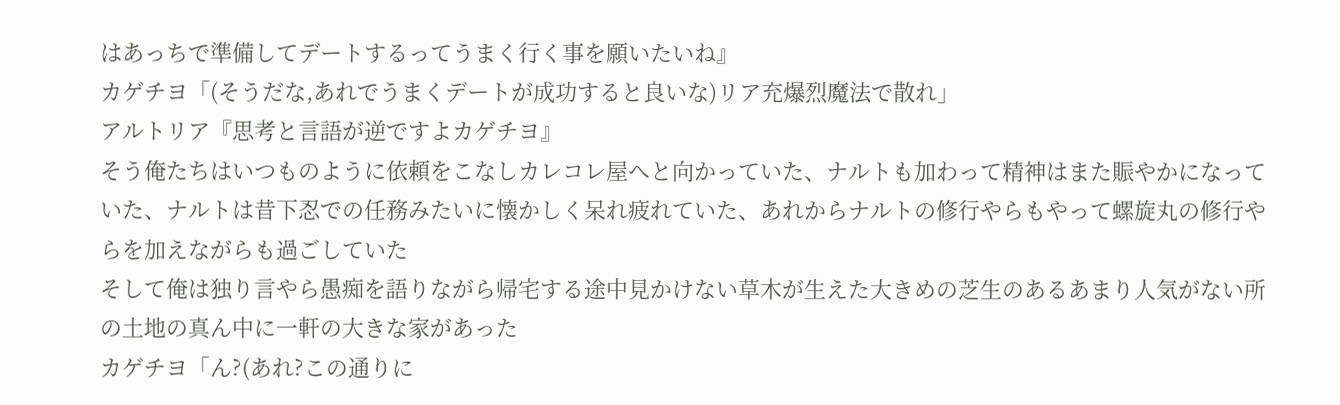はあっちで準備してデートするってうまく行く事を願いたいね』
カゲチヨ「(そうだな,あれでうまくデートが成功すると良いな)リア充爆烈魔法で散れ」
アルトリア『思考と言語が逆ですよカゲチヨ』
そう俺たちはいつものように依頼をこなしカレコレ屋へと向かっていた、ナルトも加わって精神はまた賑やかになっていた、ナルトは昔下忍での任務みたいに懐かしく呆れ疲れていた、あれからナルトの修行やらもやって螺旋丸の修行やらを加えながらも過ごしていた
そして俺は独り言やら愚痴を語りながら帰宅する途中見かけない草木が生えた大きめの芝生のあるあまり人気がない所の土地の真ん中に一軒の大きな家があった
カゲチヨ「ん?(あれ?この通りに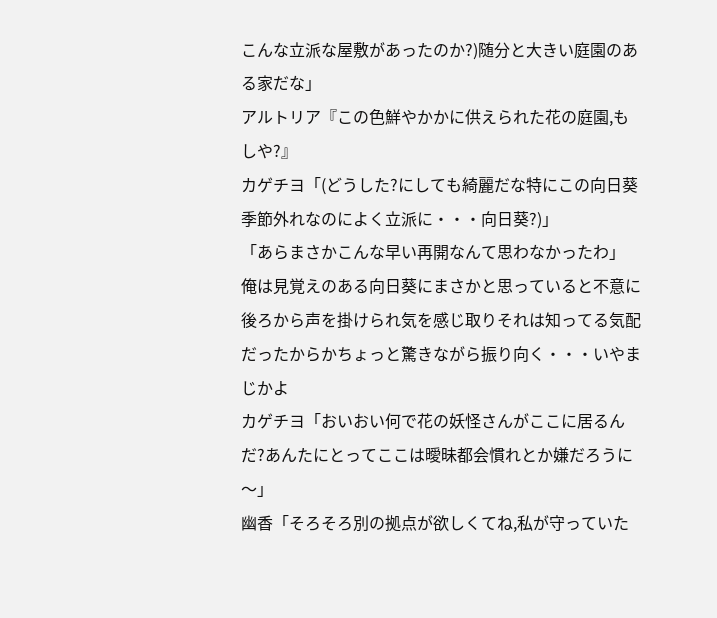こんな立派な屋敷があったのか?)随分と大きい庭園のある家だな」
アルトリア『この色鮮やかかに供えられた花の庭園,もしや?』
カゲチヨ「(どうした?にしても綺麗だな特にこの向日葵季節外れなのによく立派に・・・向日葵?)」
「あらまさかこんな早い再開なんて思わなかったわ」
俺は見覚えのある向日葵にまさかと思っていると不意に後ろから声を掛けられ気を感じ取りそれは知ってる気配だったからかちょっと驚きながら振り向く・・・いやまじかよ
カゲチヨ「おいおい何で花の妖怪さんがここに居るんだ?あんたにとってここは曖昧都会慣れとか嫌だろうに〜」
幽香「そろそろ別の拠点が欲しくてね,私が守っていた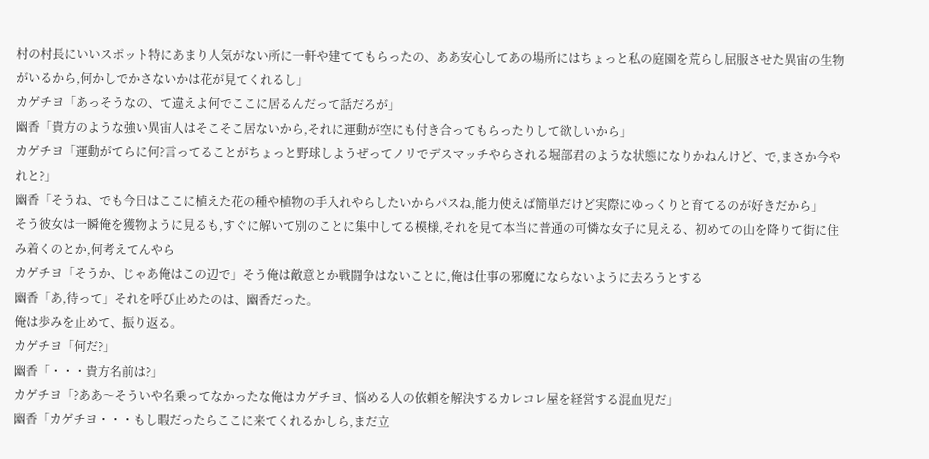村の村長にいいスポット特にあまり人気がない所に一軒や建ててもらったの、ああ安心してあの場所にはちょっと私の庭園を荒らし屈服させた異宙の生物がいるから,何かしでかさないかは花が見てくれるし」
カゲチヨ「あっそうなの、て違えよ何でここに居るんだって話だろが」
幽香「貴方のような強い異宙人はそこそこ居ないから,それに運動が空にも付き合ってもらったりして欲しいから」
カゲチヨ「運動がてらに何?言ってることがちょっと野球しようぜってノリでデスマッチやらされる堀部君のような状態になりかねんけど、で,まさか今やれと?」
幽香「そうね、でも今日はここに植えた花の種や植物の手入れやらしたいからパスね,能力使えば簡単だけど実際にゆっくりと育てるのが好きだから」
そう彼女は一瞬俺を獲物ように見るも,すぐに解いて別のことに集中してる模様,それを見て本当に普通の可憐な女子に見える、初めての山を降りて街に住み着くのとか,何考えてんやら
カゲチヨ「そうか、じゃあ俺はこの辺で」そう俺は敵意とか戦闘争はないことに,俺は仕事の邪魔にならないように去ろうとする
幽香「あ,待って」それを呼び止めたのは、幽香だった。
俺は歩みを止めて、振り返る。
カゲチヨ「何だ?」
幽香「・・・貴方名前は?」
カゲチヨ「?ああ〜そういや名乗ってなかったな俺はカゲチヨ、悩める人の依頼を解決するカレコレ屋を経営する混血児だ」
幽香「カゲチヨ・・・もし暇だったらここに来てくれるかしら,まだ立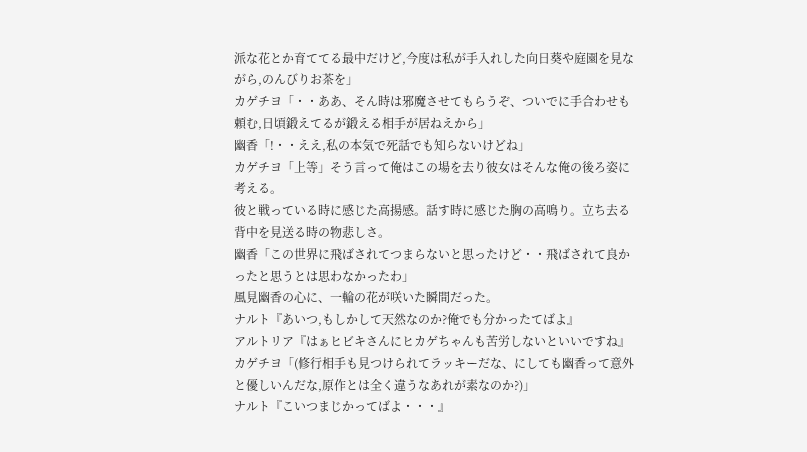派な花とか育ててる最中だけど,今度は私が手入れした向日葵や庭園を見ながら,のんびりお茶を」
カゲチヨ「・・ああ、そん時は邪魔させてもらうぞ、ついでに手合わせも頼む,日頃鍛えてるが鍛える相手が居ねえから」
幽香「!・・ええ,私の本気で死話でも知らないけどね」
カゲチヨ「上等」そう言って俺はこの場を去り彼女はそんな俺の後ろ姿に
考える。
彼と戦っている時に感じた高揚感。話す時に感じた胸の高鳴り。立ち去る背中を見送る時の物悲しさ。
幽香「この世界に飛ばされてつまらないと思ったけど・・飛ばされて良かったと思うとは思わなかったわ」
風見幽香の心に、一輪の花が咲いた瞬間だった。
ナルト『あいつ,もしかして天然なのか?俺でも分かったてばよ』
アルトリア『はぁヒビキさんにヒカゲちゃんも苦労しないといいですね』
カゲチヨ「(修行相手も見つけられてラッキーだな、にしても幽香って意外と優しいんだな,原作とは全く違うなあれが素なのか?)」
ナルト『こいつまじかってばよ・・・』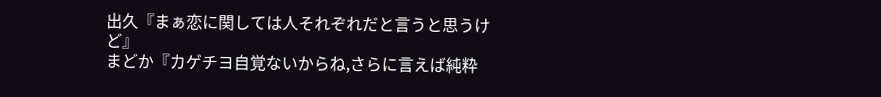出久『まぁ恋に関しては人それぞれだと言うと思うけど』
まどか『カゲチヨ自覚ないからね,さらに言えば純粋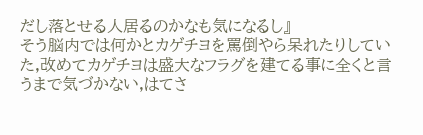だし落とせる人居るのかなも気になるし』
そう脳内では何かとカゲチヨを罵倒やら呆れたりしていた,改めてカゲチヨは盛大なフラグを建てる事に全くと言うまで気づかない,はてさ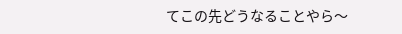てこの先どうなることやら〜